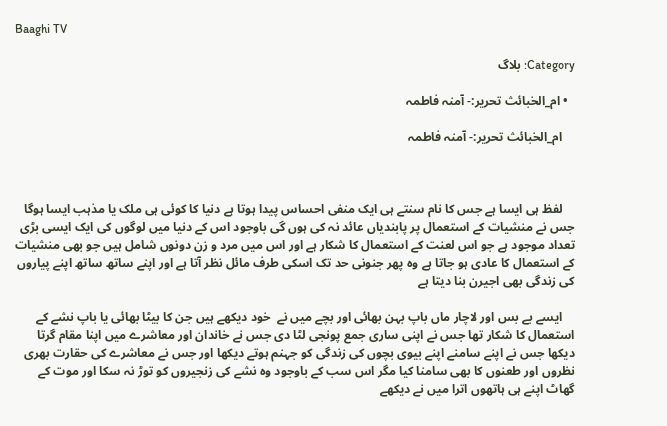Baaghi TV

Category: بلاگ

  • ام_الخبائث تحریر:- آمنہ فاطمہ

    ام_الخبائث تحریر:- آمنہ فاطمہ



    لفظ ہی ایسا ہے جس کا نام سنتے ہی ایک منفی احساس پیدا ہوتا ہے دنیا کا کوئی ہی ملک یا مذہب ایسا ہوگا جس نے منشیات کے استعمال پر پابندیاں عائد نہ کی ہوں گی باوجود اس کے دنیا میں لوگوں کی ایک ایسی بڑی تعداد موجود ہے جو اس لعنت کے استعمال کا شکار ہے اور اس میں مرد و زن دونوں شامل ہیں جو بھی منشیات کے استعمال کا عادی ہو جاتا ہے وہ پھر جنونی حد تک اسکی طرف مائل نظر آتا ہے اور اپنے ساتھ ساتھ اپنے پیاروں کی زندگی بھی اجیرن بنا دیتا ہے

    ایسے بے بس اور لاچار ماں باپ بہن بھائی اور بچے میں نے  خود دیکھے ہیں جن کا بیٹا بھائی یا باپ نشے کے استعمال کا شکار تھا جس نے اپنی ساری جمع پونجی لٹا دی جس نے خاندان اور معاشرے میں اپنا مقام گرتا دیکھا جس نے اپنے سامنے اپنے بیوی بچوں کی زندگی کو جہنم ہوتے دیکھا اور جس نے معاشرے کی حقارت بھری نظروں اور طعنوں کا بھی سامنا کیا مگر اس سب کے باوجود وہ نشے کی زنجیروں کو توڑ نہ سکا اور موت کے گھاٹ اپنے ہی ہاتھوں اترا میں نے دیکھے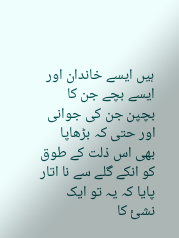ہیں ایسے خاندان اور ایسے بچے جن کا بچپن جن کی جوانی اور حتی کہ بڑھاپا بھی اس ذلت کے طوق کو انکے گلے سے نا اتار پایا کہ یہ تو ایک نشئ کا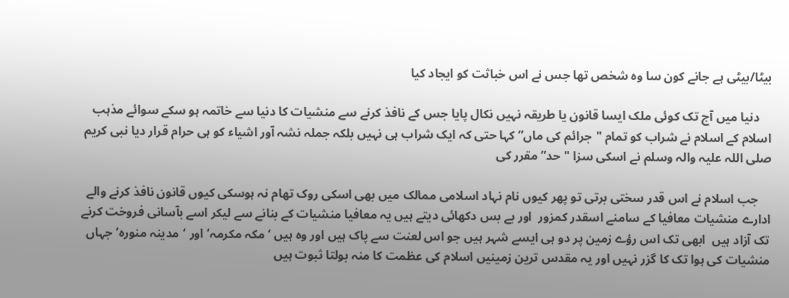بیٹا/بیٹی ہے جانے کون سا وہ شخص تھا جس نے اس خباثت کو ایجاد کیا

    دنیا میں آج تک کوئی ملک ایسا قانون یا طریقہ نہیں نکال پایا جس کے نافذ کرنے سے منشیات کا دنیا سے خاتمہ ہو سکے سوائے مذہب اسلام کے اسلام نے شراب کو تمام "جرائم کی ماں” کہا حتی کہ ایک شراب ہی نہیں بلکہ جملہ نشہ آور اشیاء کو ہی حرام قرار دیا نبی کریم صلی اللہ علیہ والہ وسلم نے اسکی سزا "حد” مقرر کی

    جب اسلام نے اس قدر سختی برتی تو پھر کیوں نام نہاد اسلامی ممالک میں بھی اسکی روک تھام نہ ہوسکی کیوں قانون نافذ کرنے والے ادارے منشیات معافیا کے سامنے اسقدر کمزور  اور بے بس دکھائی دیتے ہیں یہ معافیا منشیات کے بنانے سے لیکر اسے بآسانی فروخت کرنے تک آزاد ہیں  ابھی تک اس رؤے زمین پر دو ہی ایسے شہر ہیں جو اس لعنت سے پاک ہیں اور وہ ہیں ‘مکہ مکرمہ’ اور ‘مدینہ منورہ’ جہاں منشیات کی ہوا تک کا گزر نہیں اور یہ مقدس ترین زمینیں اسلام کی عظمت کا منہ بولتا ثبوت ہیں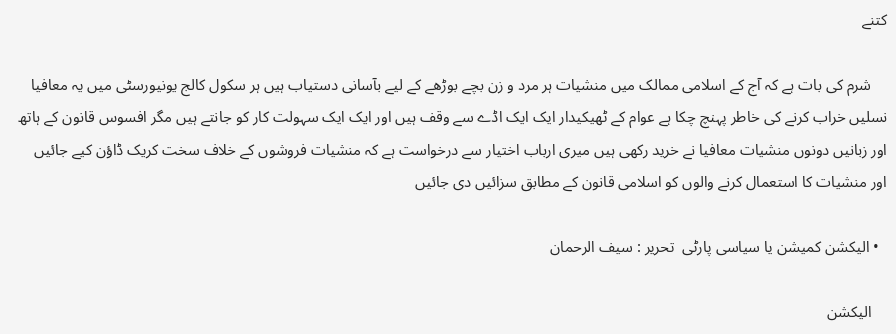کتنے

    شرم کی بات ہے کہ آج کے اسلامی ممالک میں منشیات ہر مرد و زن بچے بوڑھے کے لیے بآسانی دستیاب ہیں ہر سکول کالج یونیورسٹی میں یہ معافیا نسلیں خراب کرنے کی خاطر پہنچ چکا ہے عوام کے ٹھیکیدار ایک ایک اڈے سے وقف ہیں اور ایک ایک سہولت کار کو جانتے ہیں مگر افسوس قانون کے ہاتھ اور زبانیں دونوں منشیات معافیا نے خرید رکھی ہیں میری ارباب اختیار سے درخواست ہے کہ منشیات فروشوں کے خلاف سخت کریک ڈاؤن کیے جائیں اور منشیات کا استعمال کرنے والوں کو اسلامی قانون کے مطابق سزائیں دی جائیں

  • الیکشن کمیشن یا سیاسی پارٹی  تحریر : سیف الرحمان

    الیکشن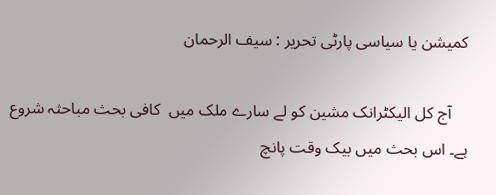کمیشن یا سیاسی پارٹی تحریر : سیف الرحمان

    آج کل الیکٹرانک مشین کو لے سارے ملک میں  کافی بحث مباحثہ شروع ہے۔ اس بحث میں بیک وقت پانچ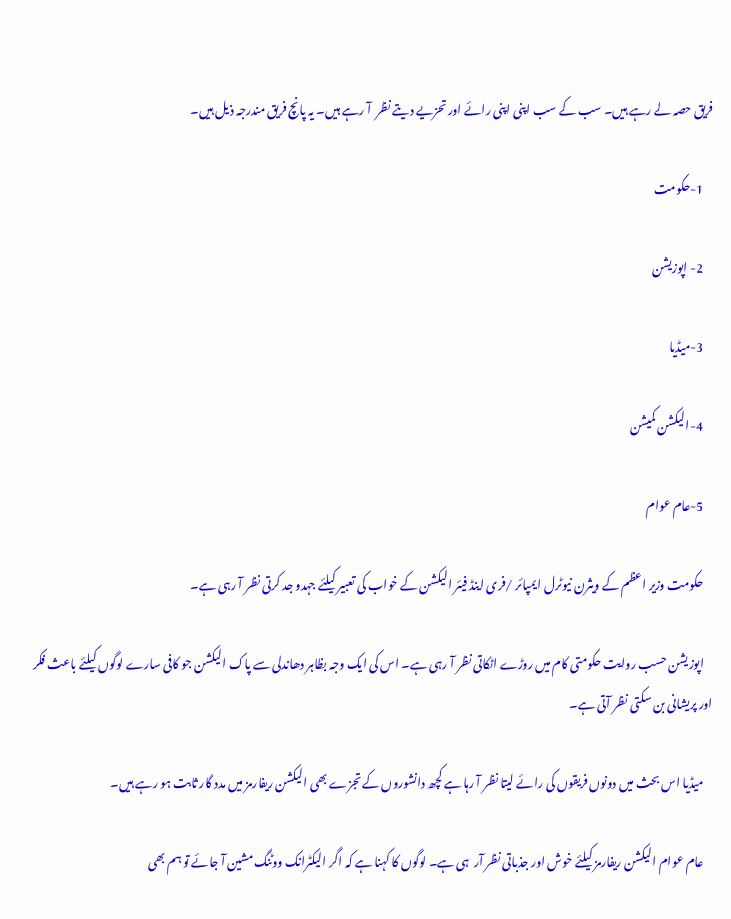فریق حصہ لے رہے ہیں۔ سب کے سب اپنی اپنی رائے اور تحزیے دیتے نظر  آ رہے ہیں۔ یہ پانچ فریق مندرجہ ذیل ہیں۔

    1-حکومت

    2- اپوزیشن

    3-میڈیا

    4-الیکشن کمیشن

    5-عام عوام

    حکومت وزیر اعظم کے ویثرن نیوٹرل ایمپائر /فری اینڈ فیئر الیکشن کے خواب کی تعبیر کیلئے جہدو جد کرتی نظر آ رہی ہے۔

    اپوزیشن حسب روایت حکومتی کام میں روڑے اٹکاتی نظر آ رہی ہے۔ اس کی ایک وجہ بظاہر دھاندلی سے پاک الیکشن جو کافی سارے لوگوں کیلئے باعث فکر اور پریشانی بن سکتی نظر آتی ہے۔

    میڈیا اس بحث میں دونوں فریقوں کی رائے لیتا نظر آ رہا ہے کچھ دانشوروں کے تجزے بھی الیکشن ریفارمز میں مدد گار ثابت ہو رہے ہیں۔

    عام عوام الیکشن ریفارمز کیلئے خوش اور جذباتی نظر آر  ہی ہے۔ لوگوں کا کہنا ہے کہ اگر الیکٹرانک ووٹنگ مشین آ جائے تو ہم بھی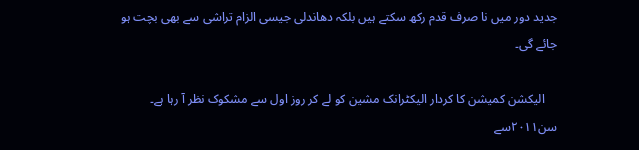جدید دور میں نا صرف قدم رکھ سکتے ہیں بلکہ دھاندلی جیسی الزام تراشی سے بھی بچت ہو جائے گی۔

    الیکشن کمیشن کا کردار الیکٹرانک مشین کو لے کر روز اول سے مشکوک نظر آ رہا ہے۔  سن٢٠١١سے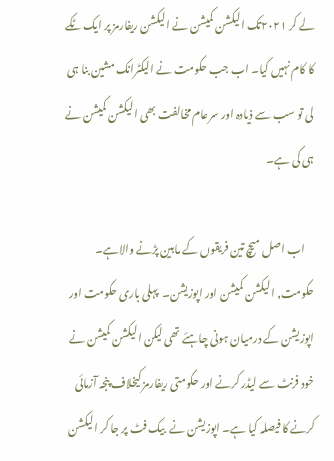لے کر ٢٠٢١تک الیکشن کمیشن نے الیکشن ریفارمز پر ایک ٹکے کا کام نہیں کیا۔ اب جب حکومت نے الیکٹرانک مشین بنا ہی لی تو سب سے ذیادہ اور سرعام مخالفت بھی الیکشن کمیشن نے ہی کی ہے۔

    اب اصل میچ تین فریقوں کے مابین پڑنے والاہے۔ حکومت, الیکشن کمیشن اور اپوزیشن۔  پہلی باری حکومت اور اپوزیشن کے درمیان ہونی چاہئے تھی لیکن الیکشن کمیشن نے خود فرنٹ سے لیڈر کرنے اور حکومتی ریفارمز کیخلاف پنجہ آزمائی کرنے کا فیصلہ کیا ہے۔ اپوزیشن نے  بیک فٹ پر جا کر الیکشن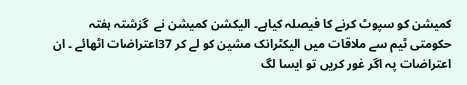کمیشن کو سپوٹ کرنے کا فیصلہ کیاہے۔ الیکشن کمیشن نے  گزشتہ ہفتہ حکومتی ٹیم سے ملاقات میں الیکٹرانک مشین کو لے کر 37اعتراضات اٹھائے ۔ ان اعتراضات پہ اگر غور کریں تو ایسا لگ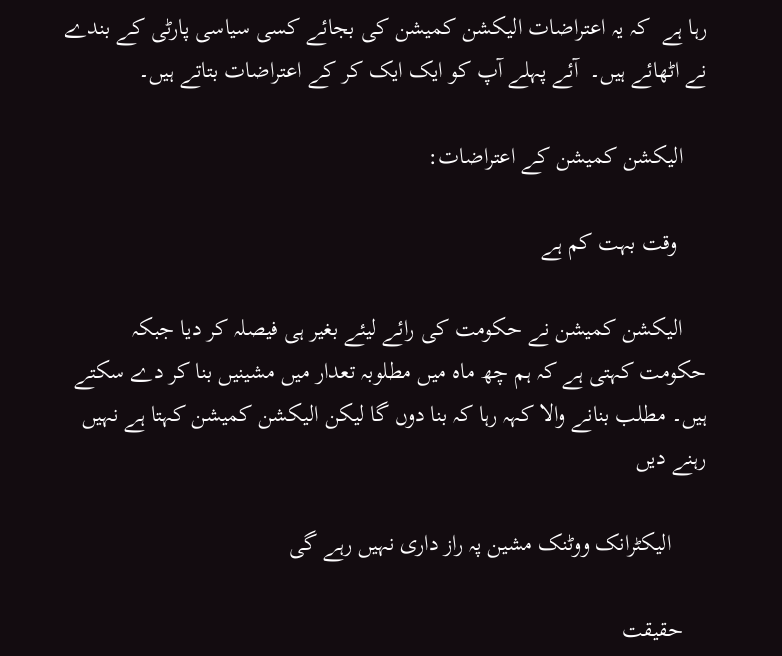رہا ہے  کہ یہ اعتراضات الیکشن کمیشن کی بجائے کسی سیاسی پارٹی کے بندے نے اٹھائے ہیں۔  آئے پہلے آپ کو ایک ایک کر کے اعتراضات بتاتے ہیں۔

    الیکشن کمیشن کے اعتراضات:

     وقت بہت کم ہے

    الیکشن کمیشن نے حکومت کی رائے لیئے بغیر ہی فیصلہ کر دیا جبکہ حکومت کہتی ہے کہ ہم چھ ماہ میں مطلوبہ تعدار میں مشینیں بنا کر دے سکتے ہیں۔ مطلب بنانے والا کہہ رہا کہ بنا دوں گا لیکن الیکشن کمیشن کہتا ہے نہیں رہنے دیں

      الیکٹرانک ووٹنک مشین پہ راز داری نہیں رہے گی

    حقیقت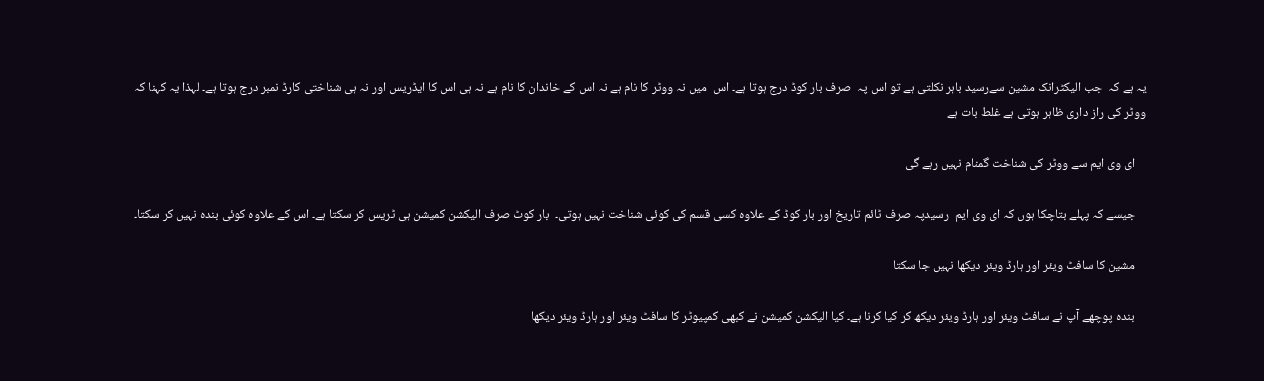یہ ہے کہ  جب الیکٹرانک مشین سےرسید باہر نکلتی ہے تو اس پہ  صرف بار کوڈ درج ہوتا ہے۔ اس  میں نہ ووٹر کا نام ہے نہ اس کے خاندان کا نام ہے نہ ہی اس کا ایڈریس اور نہ ہی شناختی کارڈ نمبر درج ہوتا ہے۔ لہذا یہ کہنا کہ ووٹر کی راز داری ظاہر ہوتی ہے غلط بات ہے

    ای وی ایم سے ووٹر کی شناخت گمنام نہیں رہے گی

    جیسے کہ پہلے بتاچکا ہوں کہ ای وی ایم  رسیدپہ صرف ٹائم تاریخ اور بار کوڈ کے علاوہ کسی قسم کی کوئی شناخت نہیں ہوتی۔  بار کوٹ صرف الیکشن کمیشن ہی ٹریس کر سکتا ہے۔ اس کے علاوہ کوئی بندہ نہیں کر سکتا۔

    مشین کا سافٹ ویئر اور ہارڈ ویئر دیکھا نہیں جا سکتا

    بندہ پوچھے آپ نے سافٹ ویئر اور ہارڈ ویئر دیکھ کر کیا کرنا ہے۔ کیا الیکشن کمیشن نے کبھی کمپیوٹر کا سافٹ ویئر اور ہارڈ ویئر دیکھا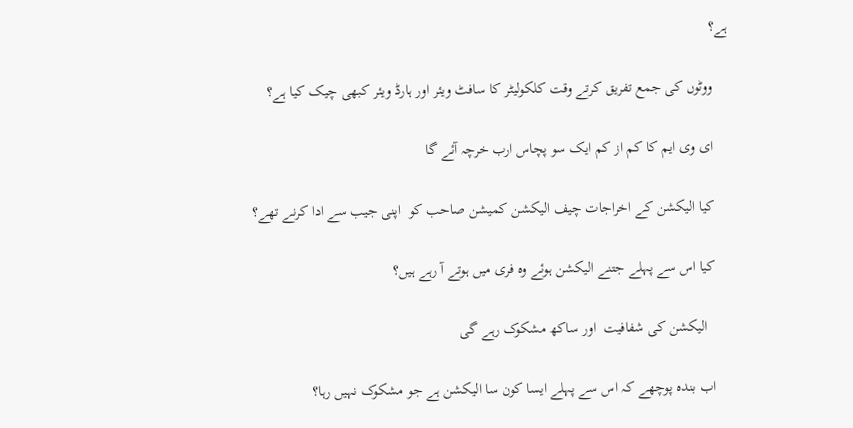ہے؟

    ووٹوں کی جمع تفریق کرتے وقت کلکولیٹر کا سافٹ ویئر اور ہارڈ ویئر کبھی چیک کیا ہے؟

    ای وی ایم کا کم از کم ایک سو پچاس ارب خرچہ آئے گا

    کیا الیکشن کے اخراجات چیف الیکشن کمیشن صاحب کو  اپنی جیب سے ادا کرنے تھے؟

    کیا اس سے پہلے جتنے الیکشن ہوئے وہ فری میں ہوتے آ رہے ہیں؟

      الیکشن کی شفافیت  اور ساکھ مشکوک رہے گی

    اب بندہ پوچھے کہ اس سے پہلے ایسا کون سا الیکشن ہے جو مشکوک نہیں رہا؟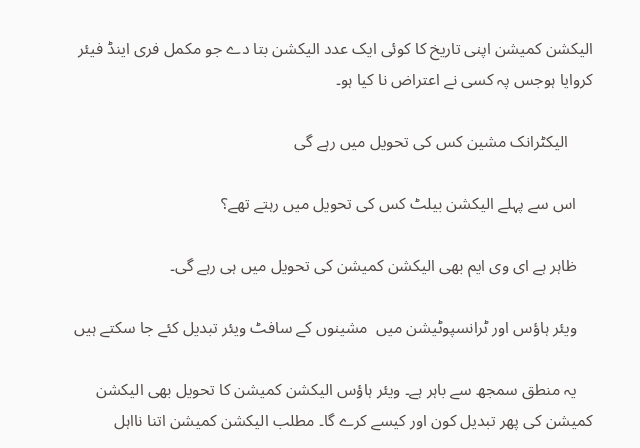الیکشن کمیشن اپنی تاریخ کا کوئی ایک عدد الیکشن بتا دے جو مکمل فری اینڈ فیئر کروایا ہوجس پہ کسی نے اعتراض نا کیا ہو۔

      الیکٹرانک مشین کس کی تحویل میں رہے گی

    اس سے پہلے الیکشن بیلٹ کس کی تحویل میں رہتے تھے؟

    ظاہر ہے ای وی ایم بھی الیکشن کمیشن کی تحویل میں ہی رہے گی۔

    ویئر ہاؤس اور ٹرانسپوٹیشن میں  مشینوں کے سافٹ ویئر تبدیل کئے جا سکتے ہیں

    یہ منطق سمجھ سے باہر ہے۔ ویئر ہاؤس الیکشن کمیشن کا تحویل بھی الیکشن کمیشن کی پھر تبدیل کون اور کیسے کرے گا۔ مطلب الیکشن کمیشن اتنا نااہل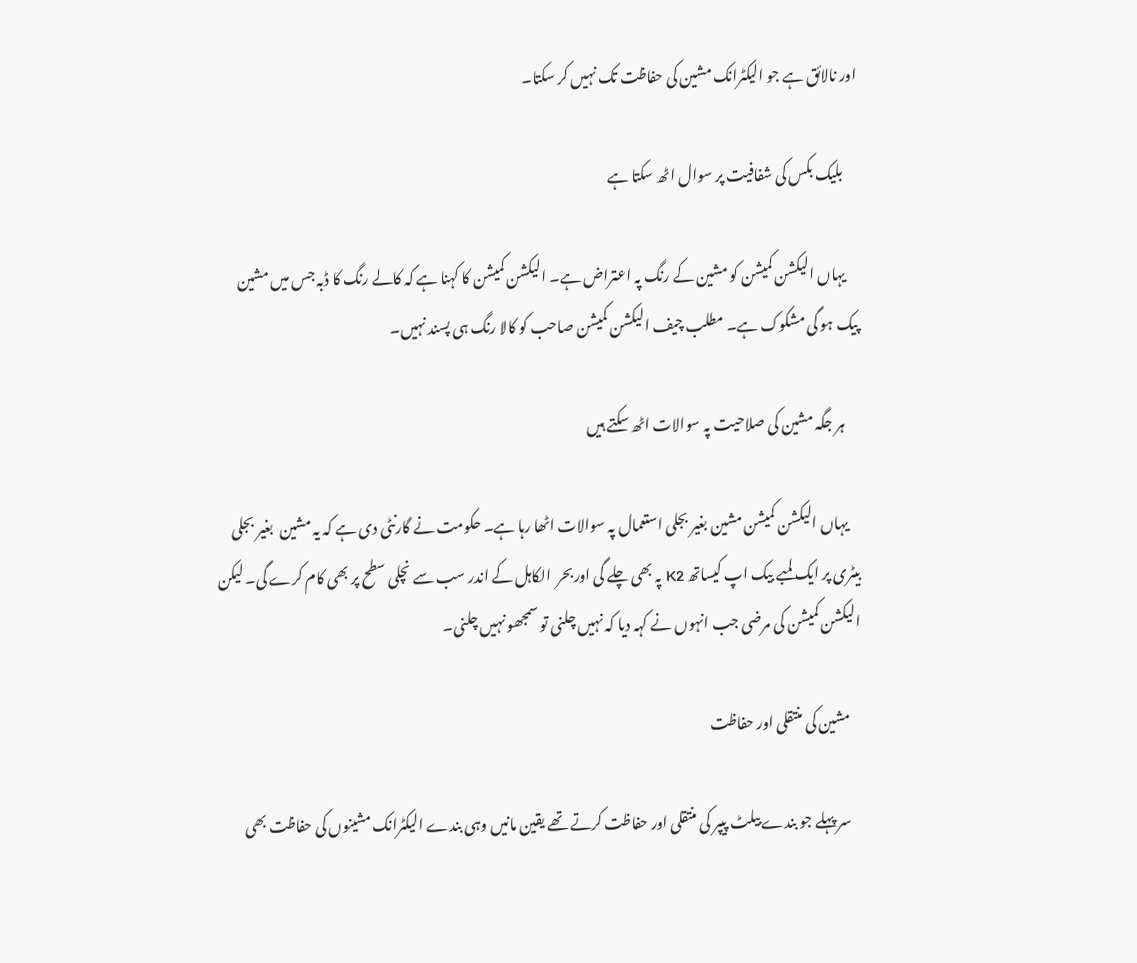اور نالائق ہے جو الیکٹرانک مشین کی حفاظت تک نہیں کر سکتا۔

     بلیک بکس کی شفافیت پر سوال اٹھ سکتا ہے

    یہاں الیکشن کمیشن کو مشین کے رنگ پہ اعتراض ہے۔ الیکشن کمیشن کا کہنا ہے کہ کالے رنگ کا ڈبہ جس میں مشین پیک ہو گی مشکوک ہے۔ مطلب چیف الیکشن کمیشن صاحب کو کالا رنگ ہی پسند نہیں۔

     ہر جگہ مشین کی صلاحیت پہ سوالات اٹھ سکتے ہیں

    یہاں الیکشن کمیشن مشین بغیر بجلی استعمال پہ سوالات اٹھا رہا ہے۔ حکومت نے گارنٹی دی ہے کہ یہ مشین  بغیر بجلی بیٹری پر ایک لمبے بیک اپ کیساتھ K2 پہ بھی چلے گی اوربحر  الکاہل کے اندر سب سے نچلی سطح پر بھی کام کرے گی۔ لیکن الیکشن کمیشن کی مرضی جب انہوں نے کہہ دیا کہ نہیں چلنی تو سمجھو نہیں چلنی۔

    مشین کی منتقلی اور حفاظت

    سر پہلے جو بندے بیلٹ پیپر کی منتقلی اور حفاظت کرتے تھے یقین مانیں وہی بندے الیکٹرانک مشینوں کی حفاظت بھی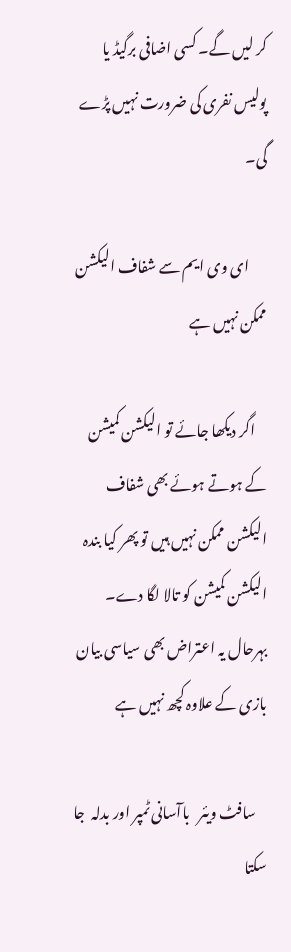کر لیں گے۔ کسی اضافی برگیڈ یا پولیس نفری کی ضرورت نہیں پڑے گی۔

      ای وی ایم سے شفاف الیکشن ممکن نہیں ہے

    اگر دیکھا جائے تو الیکشن کمیشن کے ہوتے ہوئے بھی شفاف الیکشن ممکن نہیں ہیں تو پھر کیا بندہ الیکشن کمیشن کو تالا لگا دے۔ بہرحال یہ اعتراض بھی سیاسی بیان بازی کے علاوہ کچھ نہیں ہے

    سافٹ ویئر   باآسانی ٹمپر اور بدلہ  جا سکتا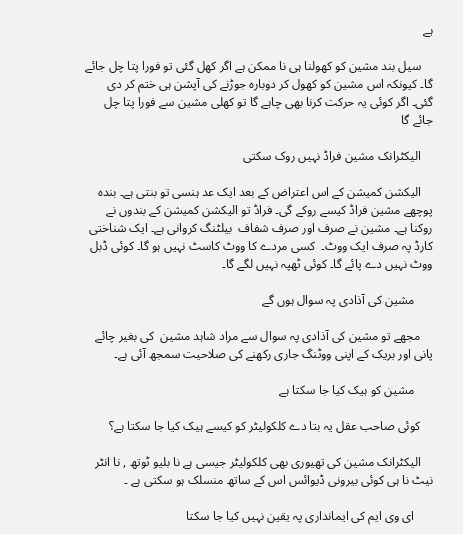ہے

    سیل بند مشین کو کھولنا ہی نا ممکن ہے اگر کھل گئی تو فورا پتا چل جائے گا۔ کیونکہ اس مشین کو کھول کر دوبارہ جوڑنے کی آپشن ہی ختم کر دی گئی۔ اگر کوئی یہ حرکت کرنا بھی چاہے گا تو کھلی مشین سے فورا پتا چل جائے گا

    الیکٹرانک مشین فراڈ نہیں روک سکتی

    الیکشن کمیشن کے اس اعتراض کے بعد ایک عد ہنسی تو بنتی ہے۔ بندہ پوچھے مشین فراڈ کیسے روکے گی۔ فراڈ تو الیکشن کمیشن کے بندوں نے روکنا ہے۔ مشین نے صرف اور صرف شفاف  بیلٹنگ کروانی ہے۔ ایک شناختی کارڈ پہ صرف ایک ووٹ۔  کسی مردے کا ووٹ کاسٹ نہیں ہو گا۔ کوئی ڈبل ووٹ نہیں دے پائے گا۔ کوئی ٹھپہ نہیں لگے گا۔

      مشین کی آذادی پہ سوال ہوں گے

    مجھے تو مشین کی آذادی پہ سوال سے مراد شاہد مشین  کی بغیر چائے پانی اور بریک کے اپنی ووٹنگ جاری رکھنے کی صلاحیت سمجھ آئی ہے۔

      مشین کو ہیک کیا جا سکتا ہے

    کوئی صاحب عقل یہ بتا دے کلکولیٹر کو کیسے ہیک کیا جا سکتا ہے؟

    الیکٹرانک مشین کی تھیوری بھی کلکولیٹر جیسی ہے نا بلیو ٹوتھ , نا انٹر نیٹ نا ہی کوئی بیرونی ڈیوائس اس کے ساتھ منسلک ہو سکتی ہے ۔

      ای وی ایم کی ایمانداری پہ یقین نہیں کیا جا سکتا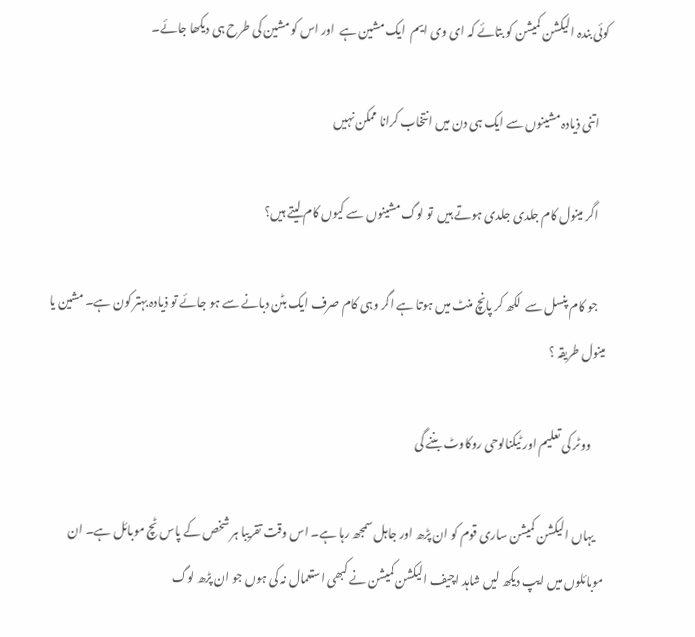کوئی بندہ الیکشن کمیشن کو بتائے کہ ای وی ایم  ایک مشین ہے  اور اس کو مشین کی طرح ہی دیکھا جائے۔

    اتنی ذیادہ مشینوں سے ایک ہی دن میں انتخاب کرانا ممکن نہیں

    اگر مینول کام جلدی جلدی ہوتے ہیں  تو لوگ مشینوں سے کیوں کام لیتے ہیں؟

    جو کام پنسل سے  لکھ کر پانچ منٹ میں ہوتا ہے اگر وہی کام صرف ایک بٹن دبانے سے ہو جائے تو ذیادہ بہتر کون ہے۔ مشین یا مینول طریقہ ؟

      ووٹر کی تعلیم اور ٹیکنالوحی روکاوٹ بننے گی

    یہاں الیکشن کمیشن ساری قوم کو ان پڑھ اور جاہل سمجھ رہا ہے۔ اس وقت تقریبا ہر شخص کے پاس ٹچ موبائل ہے۔ ان موبائلوں میں ایپ دیکھ لیں شاہد اچیف الیکشن کمیشن نے کبھی استعمال نہ کی ہوں جو ان پڑھ لوگ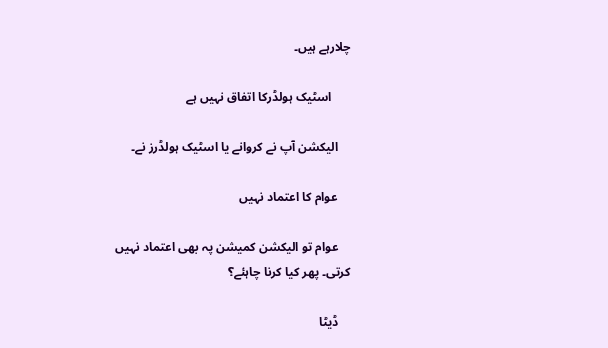چلارہے ہیں۔

      اسٹیک ہولڈرکا اتفاق نہیں ہے

    الیکشن آپ نے کروانے یا اسٹیک ہولڈرز نے۔

    عوام کا اعتماد نہیں

    عوام تو الیکشن کمیشن پہ بھی اعتماد نہیں کرتی۔ پھر کیا کرنا چاہئے؟

    ڈیٹا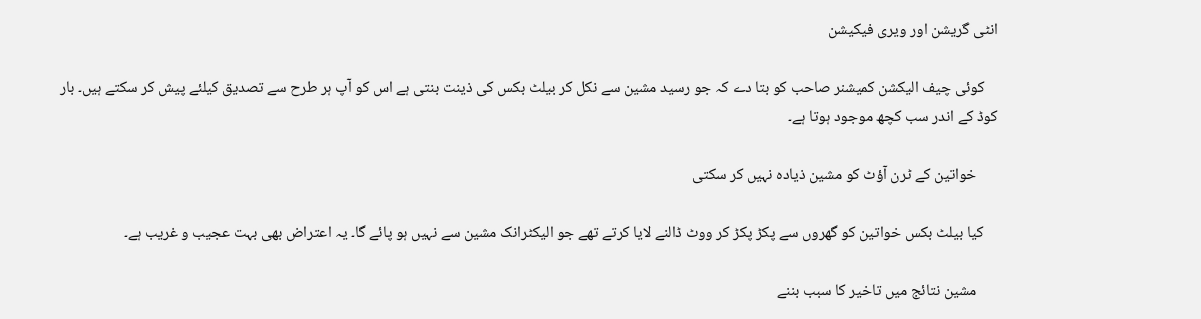انٹی گریشن اور ویری فیکیشن

    کوئی چیف الیکشن کمیشنر صاحب کو بتا دے کہ جو رسید مشین سے نکل کر بیلٹ بکس کی ذینت بنتی ہے اس کو آپ ہر طرح سے تصدیق کیلئے پیش کر سکتے ہیں۔ بار کوڈ کے اندر سب کچھ موجود ہوتا ہے۔

      خواتین کے ٹرن آؤٹ کو مشین ذیادہ نہیں کر سکتی

    کیا بیلٹ بکس خواتین کو گھروں سے پکڑ پکڑ کر ووٹ ڈالنے لایا کرتے تھے جو الیکٹرانک مشین سے نہیں ہو پائے گا۔ یہ اعتراض بھی بہت عجیب و غریب ہے۔

      مشین نتائج میں تاخیر کا سبب بننے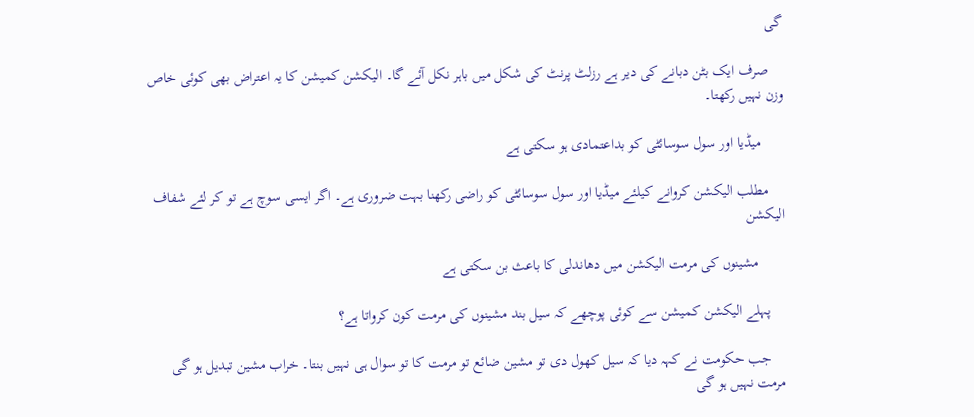گی

    صرف ایک بٹن دبانے کی دیر ہے رزلٹ پرنٹ کی شکل میں باہر نکل آئے گا۔ الیکشن کمیشن کا یہ اعتراض بھی کوئی خاص وزن نہیں رکھتا۔

      میڈیا اور سول سوسائٹی کو بداعتمادی ہو سکتی ہے

    مطلب الیکشن کروانے کیلئے میڈیا اور سول سوسائٹی کو راضی رکھنا بہت ضروری ہے۔ اگر ایسی سوچ ہے تو کر لئے شفاف الیکشن

       مشینوں کی مرمت الیکشن میں دھاندلی کا باعث بن سکتی ہے

    پہلے الیکشن کمیشن سے کوئی پوچھے کہ سیل بند مشینوں کی مرمت کون کرواتا ہے؟

    جب حکومت نے کہہ دیا کہ سیل کھول دی تو مشین ضائع تو مرمت کا تو سوال ہی نہیں بنتا۔ خراب مشین تبدیل ہو گی مرمت نہیں ہو گی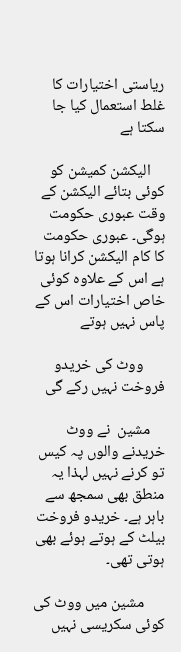ریاستی اختیارات کا غلط استعمال کیا جا سکتا ہے

    الیکشن کمیشن کو کوئی بتائے الیکشن کے وقت عبوری حکومت ہوگی۔ عبوری حکومت  کا کام الیکشن کرانا ہوتا ہے اس کے علاوہ کوئی خاص اختیارات اس کے پاس نہیں ہوتے

      ووٹ کی خریدو فروخت نہیں رکے گی

    مشین  نے ووٹ خریدنے والوں پہ کیس تو کرنے نہیں لہذا یہ منطق بھی سمجھ سے باہر ہے۔ خریدو فروخت بیلٹ کے ہوتے ہوئے بھی ہوتی تھی۔

      مشین میں ووٹ کی کوئی سکریسی نہیں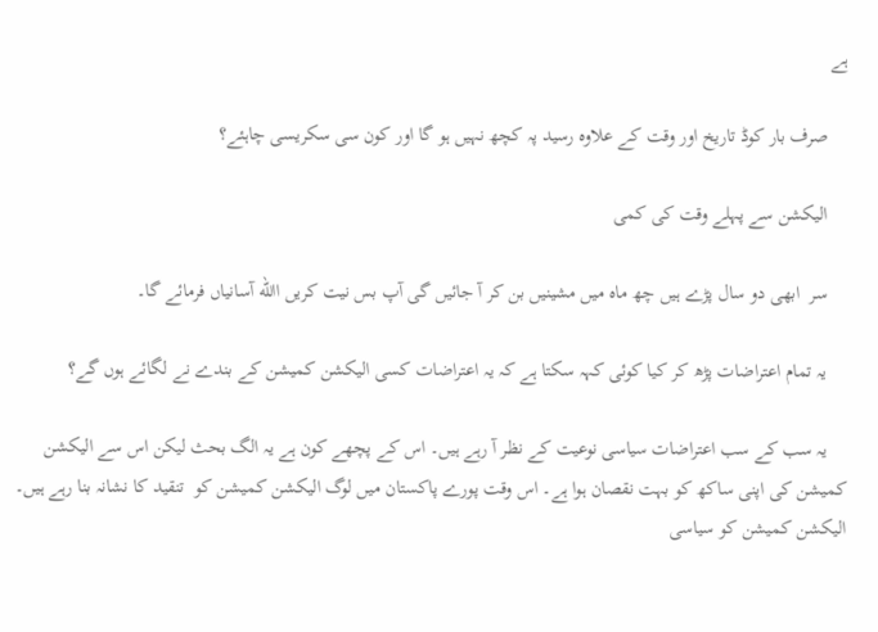ہے

    صرف بار کوڈ تاریخ اور وقت کے علاوہ رسید پہ کچھ نہیں ہو گا اور کون سی سکریسی چاہئے؟

    الیکشن سے پہلے وقت کی کمی

    سر  ابھی دو سال پڑے ہیں چھ ماہ میں مشینیں بن کر آ جائیں گی آپ بس نیت کریں االله آسانیاں فرمائے گا۔

    یہ تمام اعتراضات پڑھ کر کیا کوئی کہہ سکتا ہے کہ یہ اعتراضات کسی الیکشن کمیشن کے بندے نے لگائے ہوں گے؟

    یہ سب کے سب اعتراضات سیاسی نوعیت کے نظر آ رہے ہیں۔ اس کے پچھے کون ہے یہ الگ بحث لیکن اس سے الیکشن کمیشن کی اپنی ساکھ کو بہت نقصان ہوا ہے۔ اس وقت پورے پاکستان میں لوگ الیکشن کمیشن کو  تنقید کا نشانہ بنا رہے ہیں۔ الیکشن کمیشن کو سیاسی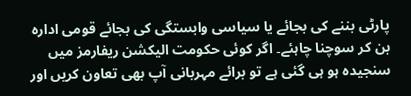پارٹی بننے کی بجائے یا سیاسی وابستگی کی بجائے قومی ادارہ بن کر سوچنا چاہئے۔ اگر کوئی حکومت الیکشن ریفارمز میں سنجیدہ ہو ہی گئی ہے تو برائے مہربانی آپ بھی تعاون کریں اور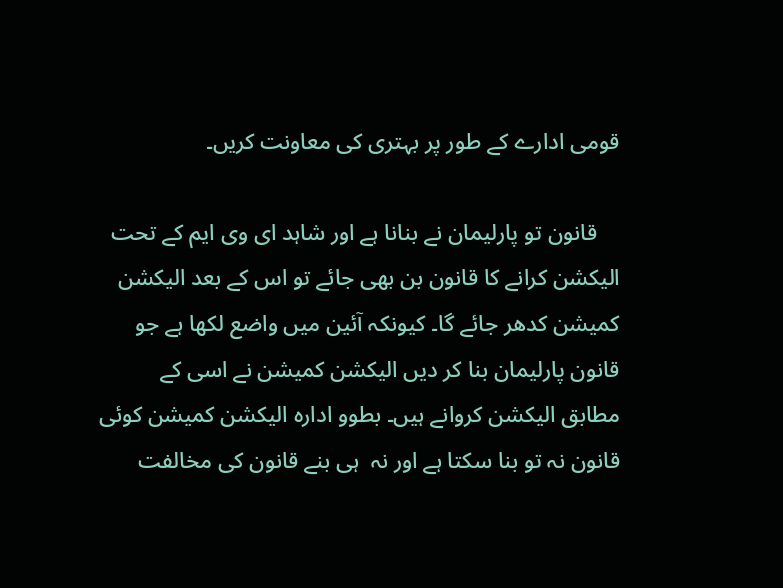قومی ادارے کے طور پر بہتری کی معاونت کریں۔

    قانون تو پارلیمان نے بنانا ہے اور شاہد ای وی ایم کے تحت الیکشن کرانے کا قانون بن بھی جائے تو اس کے بعد الیکشن کمیشن کدھر جائے گا۔ کیونکہ آئین میں واضع لکھا ہے جو قانون پارلیمان بنا کر دیں الیکشن کمیشن نے اسی کے مطابق الیکشن کروانے ہیں۔ بطوو ادارہ الیکشن کمیشن کوئی قانون نہ تو بنا سکتا ہے اور نہ  ہی بنے قانون کی مخالفت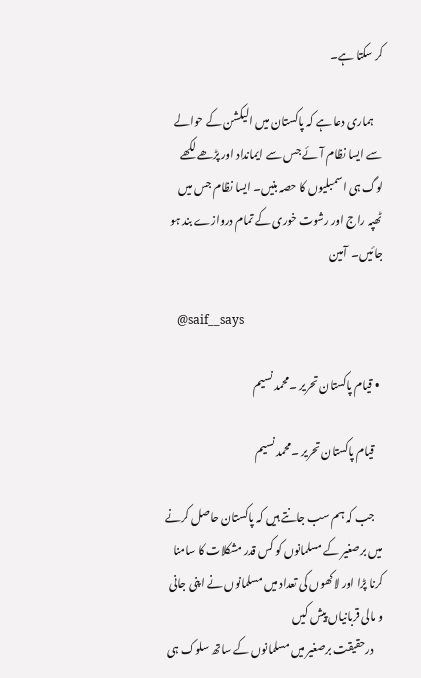کر سکتا ہے۔

    ہماری دعا ہے کہ پاکستان میں الیکشن کے حوالے سے ایسا نظام آئے جس سے ایمانداد اور پڑھے لکھے لوگ ہی اسمبلیوں کا حصہ بنیں۔ ایسا نظام جس میں ٹھپہ راج اور رشوت خوری کے تمام دروازے بند ہو جائیں۔  آمین

    @saif__says

  • قیام پاکستان تحریر ۔محمد نسیم

    قیام پاکستان تحریر ۔محمد نسیم

    جب کہ ہم سب جانتے ہیں کہ پاکستان حاصل کرنے میں برصغیر کے مسلمانوں کو کس قدر مشکلات کا سامنا کرنا پڑا اور لاکھوں کی تعداد میں مسلمانوں نے اپنی جانی و مالی قربانیاں پیش کیں
    درحقیقت برصغیر میں مسلمانوں کے ساتھ سلوک ہی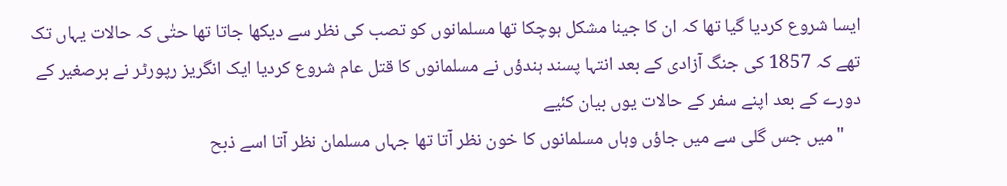ایسا شروع کردیا گیا تھا کہ ان کا جینا مشکل ہوچکا تھا مسلمانوں کو تصب کی نظر سے دیکھا جاتا تھا حتٰی کہ حالات یہاں تک تھے کہ 1857 کی جنگ آزادی کے بعد انتہا پسند ہندؤں نے مسلمانوں کا قتل عام شروع کردیا ایک انگریز رپورٹر نے برصغیر کے دورے کے بعد اپنے سفر کے حالات یوں بیان کئیے
    "میں جس گلی سے میں جاؤں وہاں مسلمانوں کا خون نظر آتا تھا جہاں مسلمان نظر آتا اسے ذبح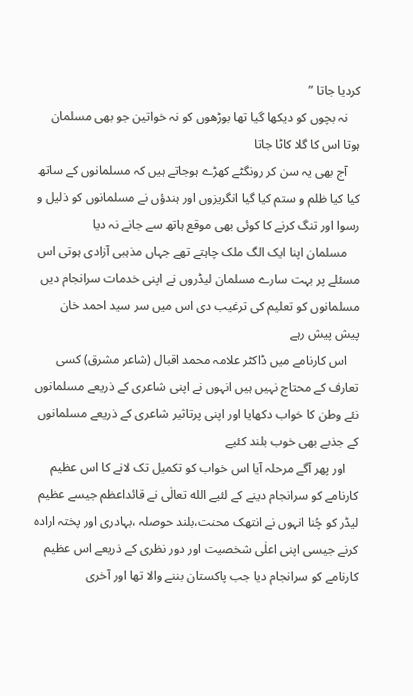کردیا جاتا ”
    نہ بچوں کو دیکھا گیا تھا بوڑھوں کو نہ خواتین جو بھی مسلمان ہوتا اس کا گلا کاٹا جاتا
    آج بھی یہ سن کر رونگٹے کھڑے ہوجاتے ہیں کہ مسلمانوں کے ساتھ کیا کیا ظلم و ستم کیا گیا انگریزوں اور ہندؤں نے مسلمانوں کو ذلیل و رسوا اور تنگ کرنے کا کوئی بھی موقع ہاتھ سے جانے نہ دیا
    مسلمان اپنا ایک الگ ملک چاہتے تھے جہاں مذہبی آزادی ہوتی اس مسئلے پر بہت سارے مسلمان لیڈروں نے اپنی خدمات سرانجام دیں مسلمانوں کو تعلیم کی ترغیب دی اس میں سر سید احمد خان پیش پیش رہے
    اس کارنامے میں ڈاکٹر علامہ محمد اقبال (شاعر مشرق) کسی تعارف کے محتاج نہیں ہیں انہوں نے اپنی شاعری کے ذریعے مسلمانوں نئے وطن کا خواب دکھایا اور اپنی پرتاثیر شاعری کے ذریعے مسلمانوں کے جذبے بھی خوب بلند کئیے
    اور پھر آگے مرحلہ آیا اس خواب کو تکمیل تک لانے کا اس عظیم کارنامے کو سرانجام دینے کے لئیے الله تعالٰی نے قائداعظم جیسے عظیم لیڈر کو چُنا انہوں نے انتھک محنت،بلند حوصلہ ،بہادری اور پختہ اراده کرنے جیسی اپنی اعلٰی شخصیت اور دور نظری کے ذریعے اس عظیم کارنامے کو سرانجام دیا جب پاکستان بننے والا تھا اور آخری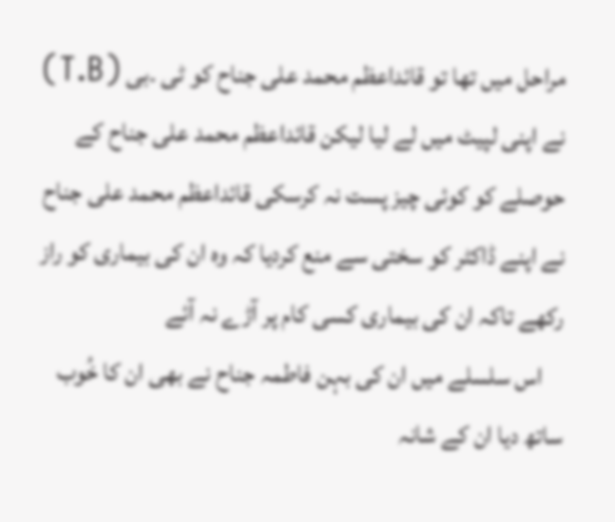مراحل میں تھا تو قائداعظم محمد علی جناح کو ٹی ۔بی (T.B) نے اپنی لپیٹ میں لے لیا لیکن قائداعظم محمد علی جناح کے حوصلے کو کوئی چیز پست نہ کرسکی قائداعظم محمد علی جناح نے اپنے ڈاکٹر کو سختی سے منع کردیا کہ وه ان کی بیماری کو راز رکھے تاکہ ان کی بیماری کسی کام پر آڑے نہ آئے
    اس سلسلے میں ان کی بہن فاطمہ جناح نے بھی ان کا خُوب ساتھ دیا ان کے شانہ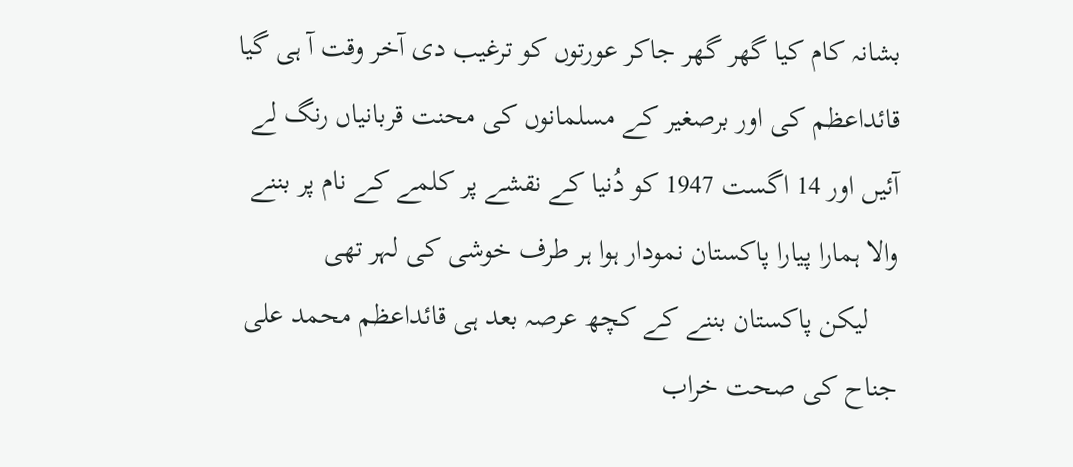بشانہ کام کیا گھر گھر جاکر عورتوں کو ترغیب دی آخر وقت آ ہی گیا قائداعظم کی اور برصغیر کے مسلمانوں کی محنت قربانیاں رنگ لے آئیں اور 14 اگست 1947 کو دُنیا کے نقشے پر کلمے کے نام پر بننے والا ہمارا پیارا پاکستان نمودار ہوا ہر طرف خوشی کی لہر تھی
    لیکن پاکستان بننے کے کچھ عرصہ بعد ہی قائداعظم محمد علی جناح کی صحت خراب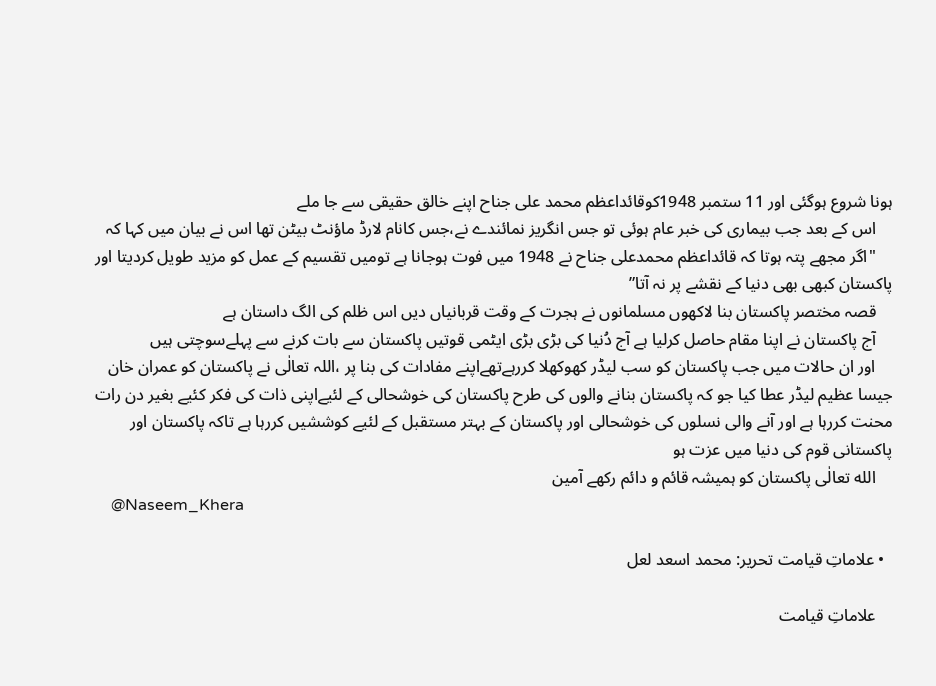ہونا شروع ہوگئی اور 11 ستمبر 1948کوقائداعظم محمد علی جناح اپنے خالق حقیقی سے جا ملے
    اس کے بعد جب بیماری کی خبر عام ہوئی تو جس انگریز نمائندے نے،جس کانام لارڈ ماؤنٹ بیٹن تھا اس نے بیان میں کہا کہ
    "اگر مجھے پتہ ہوتا کہ قائداعظم محمدعلی جناح نے 1948 میں فوت ہوجانا ہے تومیں تقسیم کے عمل کو مزید طویل کردیتا اور پاکستان کبھی بھی دنیا کے نقشے پر نہ آتا”
    قصہ مختصر پاکستان بنا لاکھوں مسلمانوں نے ہجرت کے وقت قربانیاں دیں اس ظلم کی الگ داستان ہے
    آج پاکستان نے اپنا مقام حاصل کرلیا ہے آج دُنیا کی بڑی بڑی ایٹمی قوتیں پاکستان سے بات کرنے سے پہلےسوچتی ہیں
    اور ان حالات میں جب پاکستان کو سب لیڈر کھوکھلا کررہےتھےاپنے مفادات کی بنا پر ،اللہ تعالٰی نے پاکستان کو عمران خان جیسا عظیم لیڈر عطا کیا جو کہ پاکستان بنانے والوں کی طرح پاکستان کی خوشحالی کے لئیےاپنی ذات کی فکر کئیے بغیر دن رات محنت کررہا ہے اور آنے والی نسلوں کی خوشحالی اور پاکستان کے بہتر مستقبل کے لئیے کوششیں کررہا ہے تاکہ پاکستان اور پاکستانی قوم کی دنیا میں عزت ہو
    الله تعالٰی پاکستان کو ہمیشہ قائم و دائم رکھے آمین
    @Naseem_Khera

  • علاماتِ قیامت تحریر: محمد اسعد لعل

    علاماتِ قیامت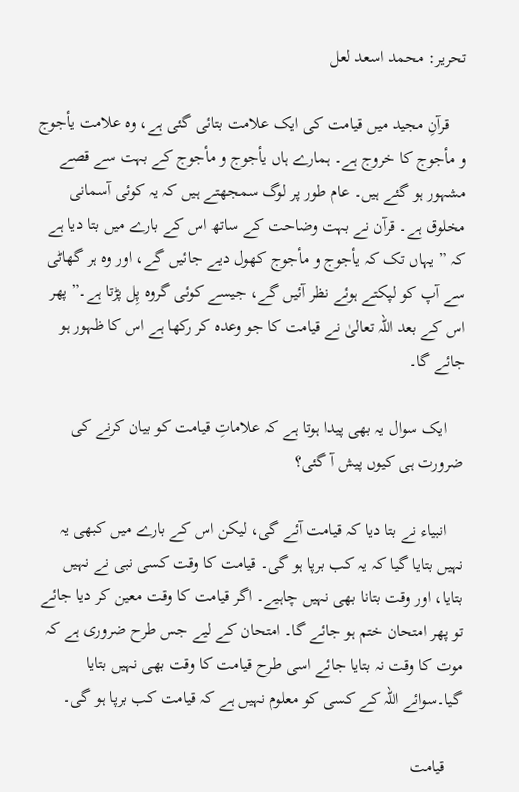تحریر: محمد اسعد لعل

    قرآنِ مجید میں قیامت کی ایک علامت بتائی گئی ہے، وہ علامت یأجوج و مأجوج کا خروج ہے۔ ہمارے ہاں یأجوج و مأجوج کے بہت سے قصے مشہور ہو گئے ہیں۔ عام طور پر لوگ سمجھتے ہیں کہ یہ کوئی آسمانی مخلوق ہے۔ قرآن نے بہت وضاحت کے ساتھ اس کے بارے میں بتا دیا ہے کہ ” یہاں تک کہ یأجوج و مأجوج کھول دیے جائیں گے، اور وہ ہر گھاٹی سے آپ کو لپکتے ہوئے نظر آئیں گے، جیسے کوئی گروہ پِل پڑتا ہے۔” پھر اس کے بعد اللہ تعالیٰ نے قیامت کا جو وعدہ کر رکھا ہے اس کا ظہور ہو جائے گا۔

    ایک سوال یہ بھی پیدا ہوتا ہے کہ علاماتِ قیامت کو بیان کرنے کی ضرورت ہی کیوں پیش آ گئی؟

    انبیاء نے بتا دیا کہ قیامت آئے گی، لیکن اس کے بارے میں کبھی یہ نہیں بتایا گیا کہ یہ کب برپا ہو گی۔ قیامت کا وقت کسی نبی نے نہیں بتایا، اور وقت بتانا بھی نہیں چاہیے۔ اگر قیامت کا وقت معین کر دیا جائے تو پھر امتحان ختم ہو جائے گا۔ امتحان کے لیے جس طرح ضروری ہے کہ موت کا وقت نہ بتایا جائے اسی طرح قیامت کا وقت بھی نہیں بتایا گیا۔سوائے اللہ کے کسی کو معلوم نہیں ہے کہ قیامت کب برپا ہو گی۔

    قیامت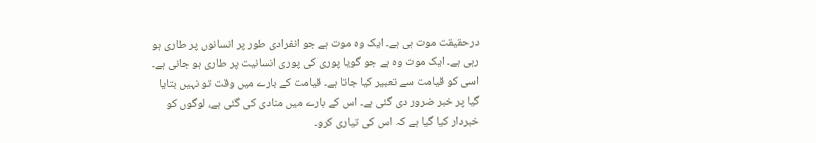درحقیقت موت ہی ہے۔ ایک وہ موت ہے جو انفرادی طور پر انسانوں پر طاری ہو رہی ہے۔ ایک موت وہ ہے جو گویا پوری کی پوری انسانیت پر طاری ہو جانی ہے۔ اسی کو قیامت سے تعبیر کیا جاتا ہے۔ قیامت کے بارے میں وقت تو نہیں بتایا گیا پر خبر ضرور دی گئی ہے۔ اس کے بارے میں منادی کی گئی ہے، لوگوں کو خبردار کیا گیا ہے کہ اس کی تیاری کرو۔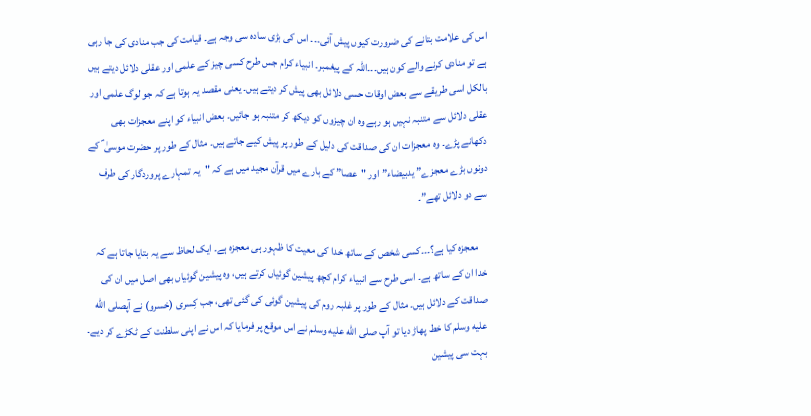اس کی علامت بتانے کی ضرورت کیوں پیش آئی۔۔۔ اس کی بڑی سادہ سی وجہ ہے۔ قیامت کی جب منادی کی جا رہی ہے تو منادی کرنے والے کون ہیں۔۔۔اللہ کے پیغمبر۔ انبیاء کرام جس طرح کسی چیز کے علمی اور عقلی دلائل دیتے ہیں بالکل اسی طریقے سے بعض اوقات حسی دلائل بھی پیش کر دیتے ہیں۔ یعنی مقصد یہ ہوتا ہے کہ جو لوگ علمی اور عقلی دلائل سے متنبہ نہیں ہو رہے وہ ان چیزوں کو دیکھ کر متنبہ ہو جائیں۔ بعض انبیاء کو اپنے معجزات بھی دکھانے پڑے۔ وہ معجزات ان کی صداقت کی دلیل کے طور پر پیش کیے جاتے ہیں۔ مثال کے طور پر حضرت موسیٰ ؑ کے دونوں بڑے معجزے” یدبیضاء” اور "عصا” کے بارے میں قرآن مجید میں ہے کہ "یہ تمہارے پروردگار کی طرف سے دو دلائل تھے”۔

    معجزہ کیا ہے؟۔۔۔کسی شخص کے ساتھ خدا کی معیت کا ظہور ہی معجزہ ہے۔ ایک لحاظ سے یہ بتایا جاتا ہے کہ خدا ان کے ساتھ ہے۔ اسی طرح سے انبیاء کرام کچھ پیشین گوئیاں کرتے ہیں، وہ پیشین گوئیاں بھی اصل میں ان کی صداقت کے دلائل ہیں۔ مثال کے طور پر غلبہ روم کی پیشین گوئی کی گئی تھی، جب کِسری (خسرو) نے آپصلى الله عليه وسلم کا خط پھاڑ دیا تو آپ صلى الله عليه وسلم نے اس موقع پر فرمایا کہ اس نے اپنی سلطنت کے ٹکڑے کر دیے۔ بہت سی پیشین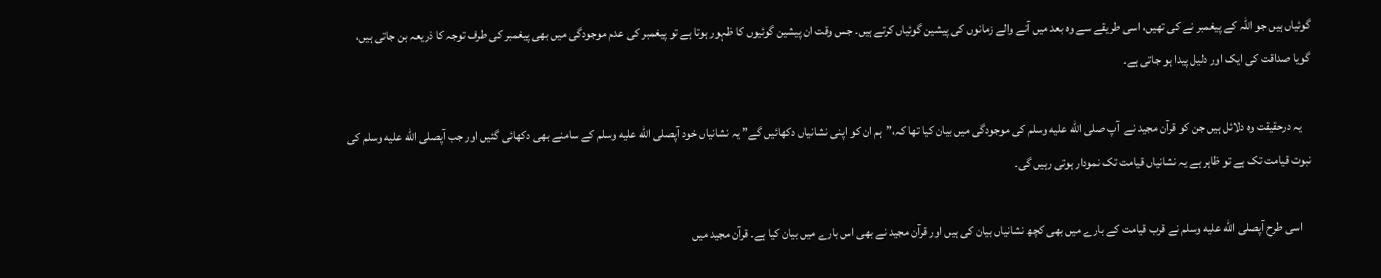گوئیاں ہیں جو اللہ کے پیغمبر نے کی تھیں، اسی طریقے سے وہ بعد میں آنے والے زمانوں کی پیشین گوئیاں کرتے ہیں۔ جس وقت ان پیشین گوئیوں کا ظہور ہوتا ہے تو پیغمبر کی عدم موجودگی میں بھی پیغمبر کی طرف توجہ کا ذریعہ بن جاتی ہیں، گویا صداقت کی ایک اور دلیل پیدا ہو جاتی ہے۔

    یہ درحقیقت وہ دلائل ہیں جن کو قرآن مجید نے  آپ صلى الله عليه وسلم کی موجودگی میں بیان کیا تھا کہ،”ہم ان کو اپنی نشانیاں دکھائیں گے” یہ نشانیاں خود آپصلى الله عليه وسلم کے سامنے بھی دکھائی گئیں اور جب آپصلى الله عليه وسلم کی نبوت قیامت تک ہے تو ظاہر ہے یہ نشانیاں قیامت تک نمودار ہوتی رہیں گی۔

    اسی طرح آپصلى الله عليه وسلم نے قرب قیامت کے بارے میں بھی کچھ نشانیاں بیان کی ہیں اور قرآن مجید نے بھی اس بارے میں بیان کیا ہے۔ قرآن مجید میں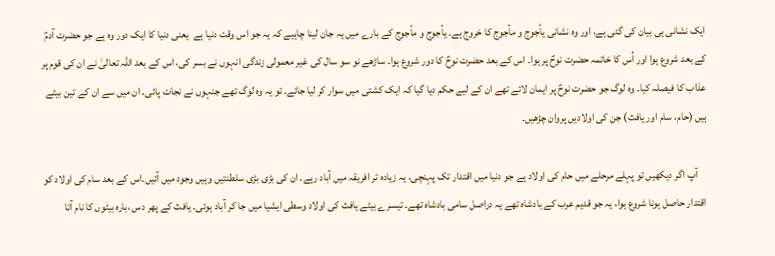ایک نشانی ہی بیان کی گئی ہے، اور وہ نشانی یأجوج و مأجوج کا خروج ہے۔ یأجوج و مأجوج کے بارے میں یہ جان لینا چاہیے کہ یہ جو اس وقت دنیا ہے  یعنی دنیا کا ایک دور وہ ہے جو حضرت آدمؑ کے بعد شروع ہوا اور اُس کا خاتمہ حضرت نوحؑ پر ہوا۔ اس کے بعد حضرت نوحؑ کا دور شروع ہوا۔ ساڑھے نو سو سال کی غیر معمولی زندگی انہوں نے بسر کی، اس کے بعد اللہ تعالیٰ نے ان کی قوم پر عذاب کا فیصلہ کیا۔ وہ لوگ جو حضرت نوحؑ پر ایمان لائے تھے ان کے لیے حکم دیا گیا کہ ایک کشتی میں سوار کر لیا جائے۔ تو یہ وہ لوگ تھے جنہوں نے نجات پائی۔ ان میں سے ان کے تین بیٹے ہیں (حام، سام اور یافث) جن کی اولادیں پروان چڑھیں۔

    آپ اگر دیکھیں تو پہلے مرحلے میں حام کی اولاد ہے جو دنیا میں اقتدار تک پہنچی، یہ زیادہ تر افریقہ میں آباد رہے۔ ان کی بڑی بڑی سلطنتیں وہیں وجود میں آئیں۔اس کے بعد سام کی اولاد کو اقتدار حاصل ہونا شروع ہوا، یہ جو قدیم عرب کے بادشاہ تھے یہ دراصل سامی بادشاہ تھے۔ تیسرے بیٹے یافث کی اولاد وسطی ایشیا میں جا کر آباد ہوئی۔ یافث کے پھر دس ،بارہ بیٹوں کا نام آتا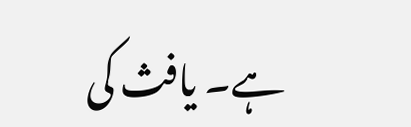ہے۔ یافث کی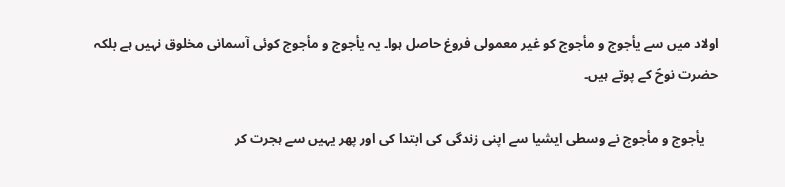اولاد میں سے یأجوج و مأجوج کو غیر معمولی فروغ حاصل ہوا۔ یہ یأجوج و مأجوج کوئی آسمانی مخلوق نہیں ہے بلکہ حضرت نوحؑ کے پوتے ہیں۔

    یأجوج و مأجوج نے وسطی ایشیا سے اپنی زندگی کی ابتدا کی اور پھر یہیں سے ہجرت کر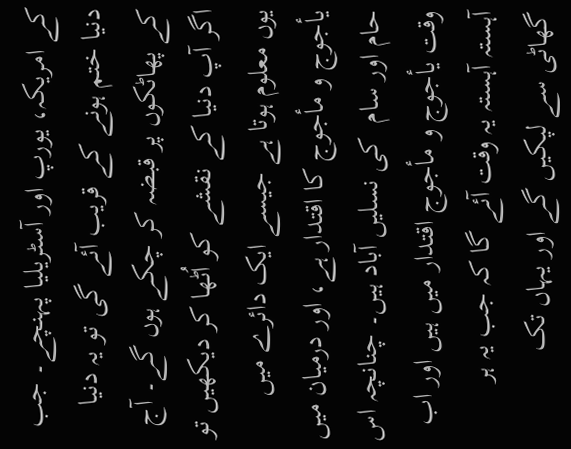کے امریکہ، یورپ اور آسٹریلیا پہنچے۔ جب دنیا ختم ہونے کے قریب آئے گی تو یہ دنیا کے پھاٹکوں پر قبضہ کر چکے ہوں گے۔ آج اگر آپ دنیا کے نقشے کو اُٹھا کر دیکھیں تو یوں معلوم ہوتا ہے جیسے ایک دائرے میں یأجوج و مأجوج کا اقتدار ہے، اور درمیان میں حام اور سام  کی نسلیں آباد ہیں۔ چنانچہ اس وقت یأجوج و مأجوج اقتدار میں ہیں اور اب آہستہ آہستہ یہ وقت آئے گا کہ جب یہ ہر گھاٹی سے لپکیں گے اور یہاں تک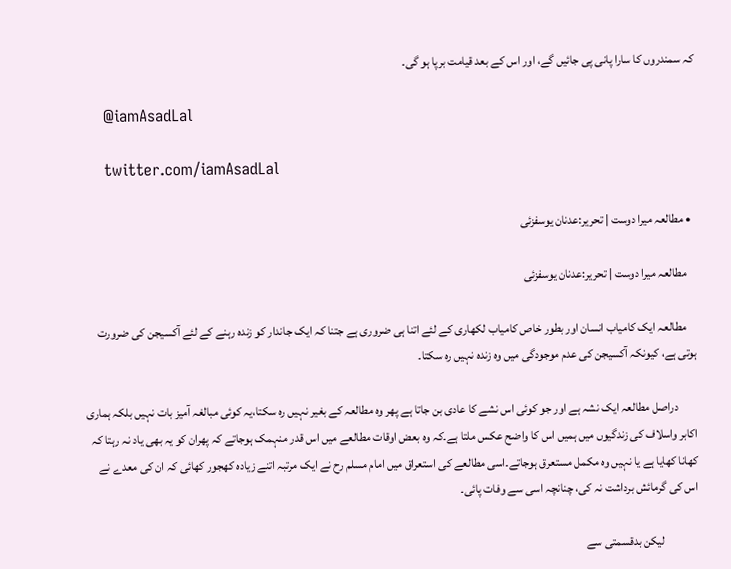کہ سمندروں کا سارا پانی پی جائیں گے، اور اس کے بعد قیامت برپا ہو گی۔

    @iamAsadLal

    twitter.com/iamAsadLal

  • مطالعہ میرا دوست | تحریر:عدنان یوسفزئی

    مطالعہ میرا دوست | تحریر:عدنان یوسفزئی

    مطالعہ ایک کامیاب انسان اور بطور خاص کامیاب لکھاری کے لئے اتنا ہی ضروری ہے جتنا کہ ایک جاندار کو زندہ رہنے کے لئے آکسیجن کی ضرورت ہوتی ہے، کیونکہ آکسیجن کی عدم موجودگی میں وہ زندہ نہیں رہ سکتا۔

        دراصل مطالعہ ایک نشہ ہے اور جو کوئی اس نشے کا عادی بن جاتا ہے پھر وہ مطالعہ کے بغیر نہیں رہ سکتا،یہ کوئی مبالغہ آمیز بات نہیں بلکہ ہماری اکابر واسلاف کی زندگیوں میں ہمیں اس کا واضح عکس ملتا ہے۔کہ وہ بعض اوقات مطالعے میں اس قدر منہمک ہوجاتے کہ پھران کو یہ بھی یاد نہ رہتا کہ کھانا کھایا ہے یا نہیں وہ مکمل مستعرق ہوجاتے۔اسی مطالعے کی استعراق میں امام مسلم رح نے ایک مرتبہ اتنے زیادہ کھجور کھائی کہ ان کی معدے نے اس کی گرمائش برداشت نہ کی، چنانچہ اسی سے وفات پائی۔

              لیکن بدقسمتی سے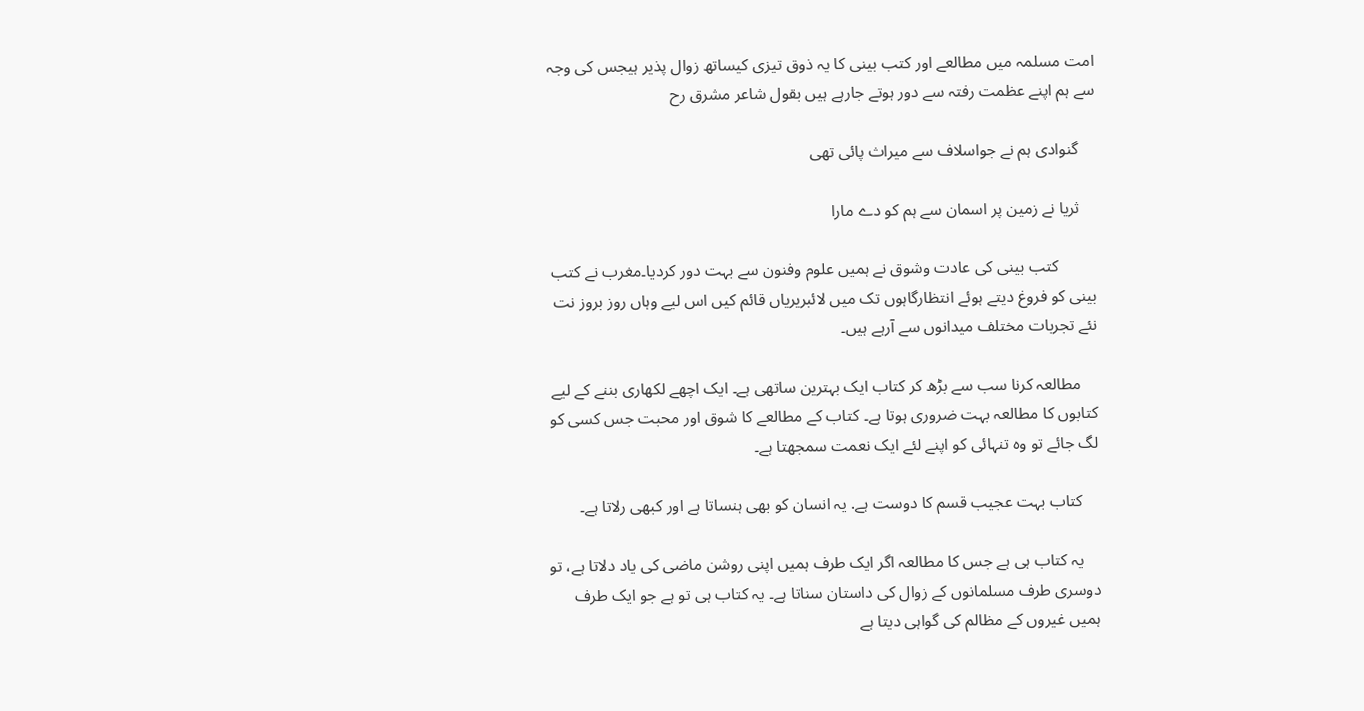امت مسلمہ میں مطالعے اور کتب بینی کا یہ ذوق تیزی کیساتھ زوال پذیر ہیجس کی وجہ سے ہم اپنے عظمت رفتہ سے دور ہوتے جارہے ہیں بقول شاعر مشرق رح

    گنوادی ہم نے جواسلاف سے میراث پائی تھی

    ثریا نے زمین پر اسمان سے ہم کو دے مارا

         کتب بینی کی عادت وشوق نے ہمیں علوم وفنون سے بہت دور کردیا۔مغرب نے کتب بینی کو فروغ دیتے ہوئے انتظارگاہوں تک میں لائبریریاں قائم کیں اس لیے وہاں روز بروز نت نئے تجربات مختلف میدانوں سے آرہے ہیں۔

    مطالعہ کرنا سب سے بڑھ کر کتاب ایک بہترین ساتھی ہے۔ ایک اچھے لکھاری بننے کے لیے کتابوں کا مطالعہ بہت ضروری ہوتا ہے۔ کتاب کے مطالعے کا شوق اور محبت جس کسی کو لگ جائے تو وہ تنہائی کو اپنے لئے ایک نعمت سمجھتا ہے۔

    کتاب بہت عجیب قسم کا دوست ہے. یہ انسان کو بھی ہنساتا ہے اور کبھی رلاتا ہے۔

    یہ کتاب ہی ہے جس کا مطالعہ اگر ایک طرف ہمیں اپنی روشن ماضی کی یاد دلاتا ہے، تو دوسری طرف مسلمانوں کے زوال کی داستان سناتا ہے۔ یہ کتاب ہی تو ہے جو ایک طرف  ہمیں غیروں کے مظالم کی گواہی دیتا ہے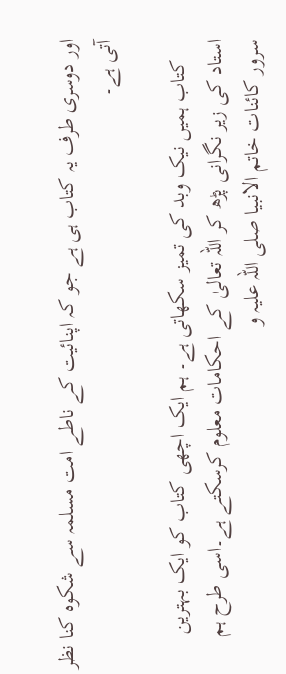اور دوسری طرف یہ کتاب ہی ہے جو کہ اپنائیت کے ناطے امت مسلمہ سے شکوہ کنا نظر آتی ہے۔

    کتاب ہمیں نیک وبد کی تمیز سکھاتی ہے۔ ہم ایک اچھی کتاب کو ایک بہترین استاد کی زیر نگرانی پڑھ کر اللہ تعالیٰ کے احکامات معلوم کرسکتے ہے۔اسی طرح ہم سرور کائنات خاتم الانبیا صلی اللہ علیہ و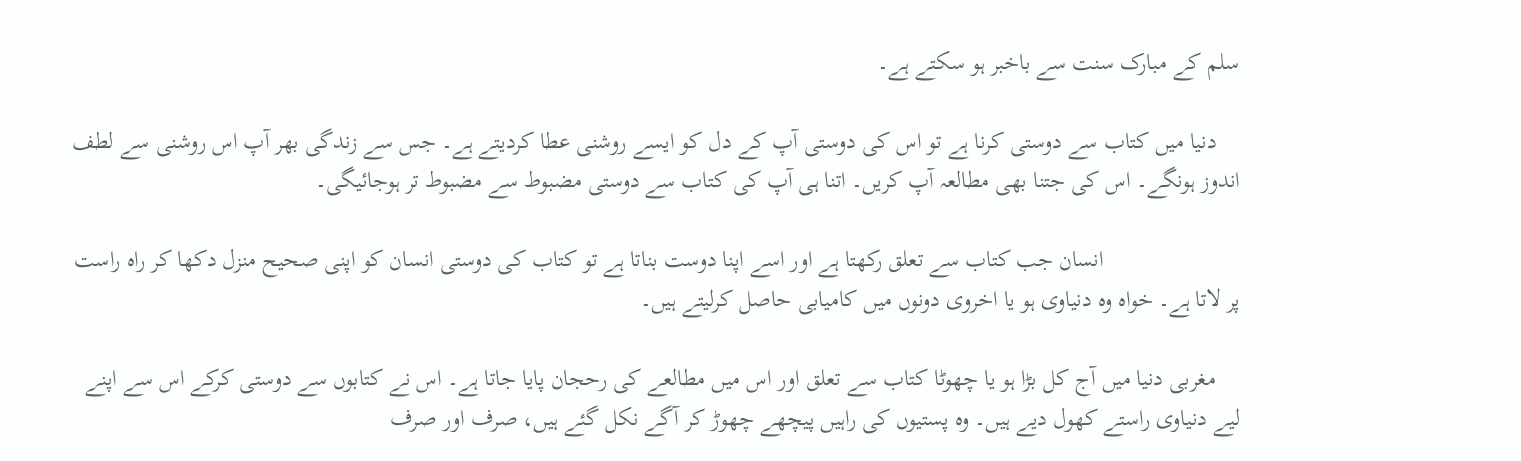سلم کے مبارک سنت سے باخبر ہو سکتے ہے۔

    دنیا میں کتاب سے دوستی کرنا ہے تو اس کی دوستی آپ کے دل کو ایسے روشنی عطا کردیتے ہے۔ جس سے زندگی بھر آپ اس روشنی سے لطف اندوز ہونگے۔ اس کی جتنا بھی مطالعہ آپ کریں۔ اتنا ہی آپ کی کتاب سے دوستی مضبوط سے مضبوط تر ہوجائیگی۔

                       انسان جب کتاب سے تعلق رکھتا ہے اور اسے اپنا دوست بناتا ہے تو کتاب کی دوستی انسان کو اپنی صحیح منزل دکھا کر راہ راست پر لاتا ہے۔ خواہ وہ دنیاوی ہو یا اخروی دونوں میں کامیابی حاصل کرلیتے ہیں۔

    مغربی دنیا میں آج کل بڑا ہو یا چھوٹا کتاب سے تعلق اور اس میں مطالعے کی رحجان پایا جاتا ہے۔ اس نے کتابوں سے دوستی کرکے اس سے اپنے لیے دنیاوی راستے کھول دیے ہیں۔ وہ پستیوں کی راہیں پیچھے چھوڑ کر آگے نکل گئے ہیں، صرف اور صرف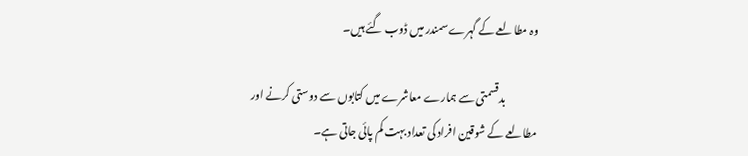وہ مطالعے کے گہرے سمندر میں ڈوب گئے ہیں۔

               بدقسمتی سے ہمارے معاشرے میں کتابوں سے دوستی کرنے اور مطالعے کے شوقین افراد کی تعداد بہت کم پائی جاتی ہے۔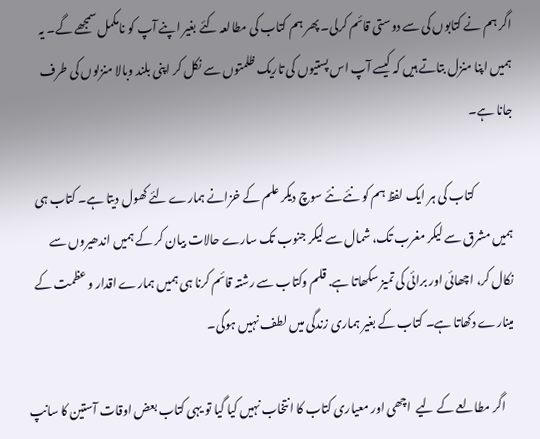اگر ہم نے کتابوں کی سے دوستی قائم کرلی۔ پھر ہم کتاب کی مطالعہ کئے بغیر اپنے آپ کو نامکمل سمجھے گے۔ یہ ہمیں اپنا منزل بتاتے ہیں کہ کیسے آپ اس پستیوں کی تاریک ظلمتوں سے نکل کر اپنی بلند وبالا منزلوں کی طرف جانا ہے۔

                کتاب کی ہر ایک لفظ ہم کو نئے نئے سوچ دیکر علم کے خزانے ہمارے لئے کھول دیتا ہے۔ کتاب ہی ہمیں مشرق سے لیکر مغرب تک، شمال سے لیکر جنوب تک سارے حالات بیان کر کے ہمیں اندھیروں سے نکال کر، اچھائی اور برائی کی تمیز سکھاتا ہے. قلم وکتاب سے رشتہ قائم کرنا ہی ہمیں ہمارے اقدار و عظمت کے مینارے دکھاتا ہے۔ کتاب کے بغیر ہماری زندگی میں لطف نہیں ہوگی۔

    اگر مطالعے کے لیے  اچھی اور معیاری کتاب کا انتخاب نہیں کیا گیا تو یہی کتاب بعض اوقات آستین کا سانپ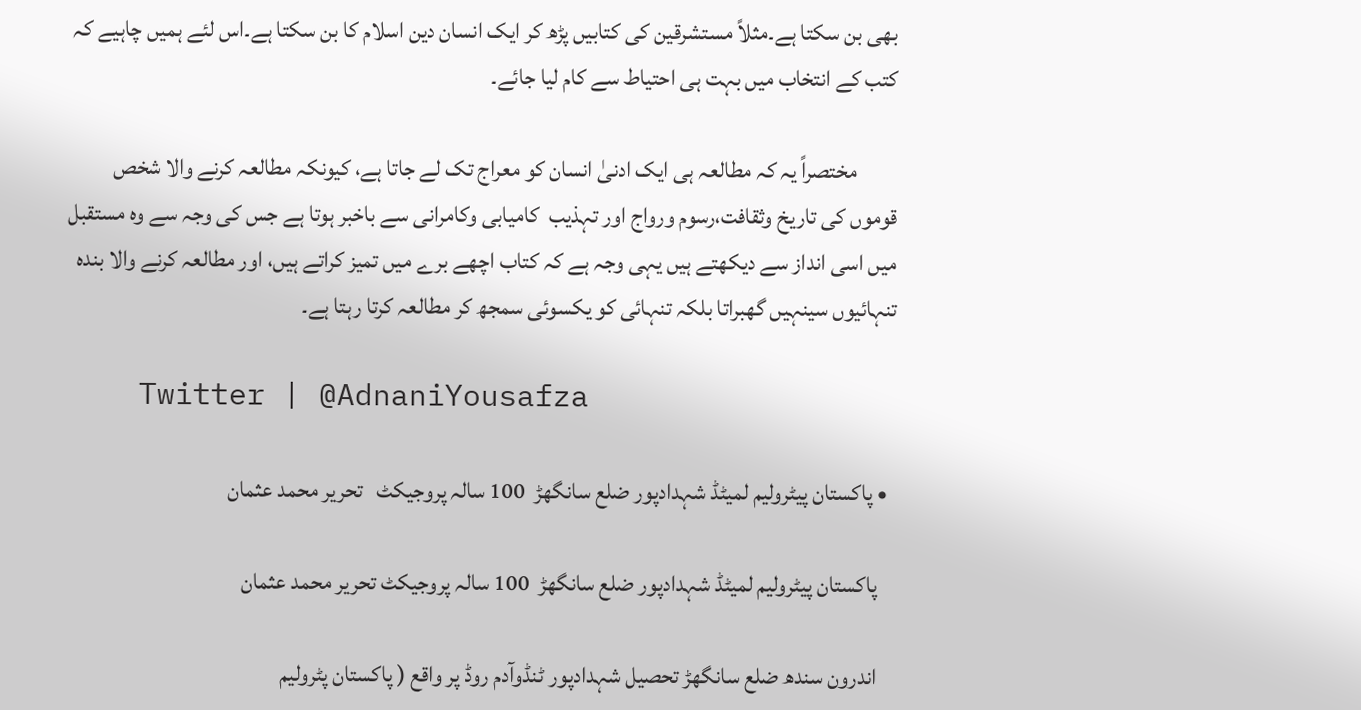بھی بن سکتا ہے۔مثلاً مستشرقین کی کتابیں پڑھ کر ایک انسان دین اسلام کا بن سکتا ہے۔اس لئے ہمیں چاہیے کہ کتب کے انتخاب میں بہت ہی احتیاط سے کام لیا جائے۔

         مختصراً یہ کہ مطالعہ ہی ایک ادنیٰ انسان کو معراج تک لے جاتا ہے، کیونکہ مطالعہ کرنے والا شخص قوموں کی تاریخ وثقافت،رسوم ورواج اور تہذیب  کامیابی وکامرانی سے باخبر ہوتا ہے جس کی وجہ سے وہ مستقبل میں اسی انداز سے دیکھتے ہیں یہی وجہ ہے کہ کتاب اچھے برے میں تمیز کراتے ہیں، اور مطالعہ کرنے والا بندہ تنہائیوں سینہیں گھبراتا بلکہ تنہائی کو یکسوئی سمجھ کر مطالعہ کرتا رہتا ہے۔

    Twitter | @AdnaniYousafza

  • پاکستان پیٹرولیم لمیٹڈ شہدادپور ضلع سانگھڑ  100 سالہ پروجیکٹ   تحریر محمد عثمان

    پاکستان پیٹرولیم لمیٹڈ شہدادپور ضلع سانگھڑ  100 سالہ پروجیکٹ تحریر محمد عثمان

    اندرون سندھ ضلع سانگھڑ تحصیل شہدادپور ٹنڈوآدم روڈ پر واقع ( پاکستان پٹرولیم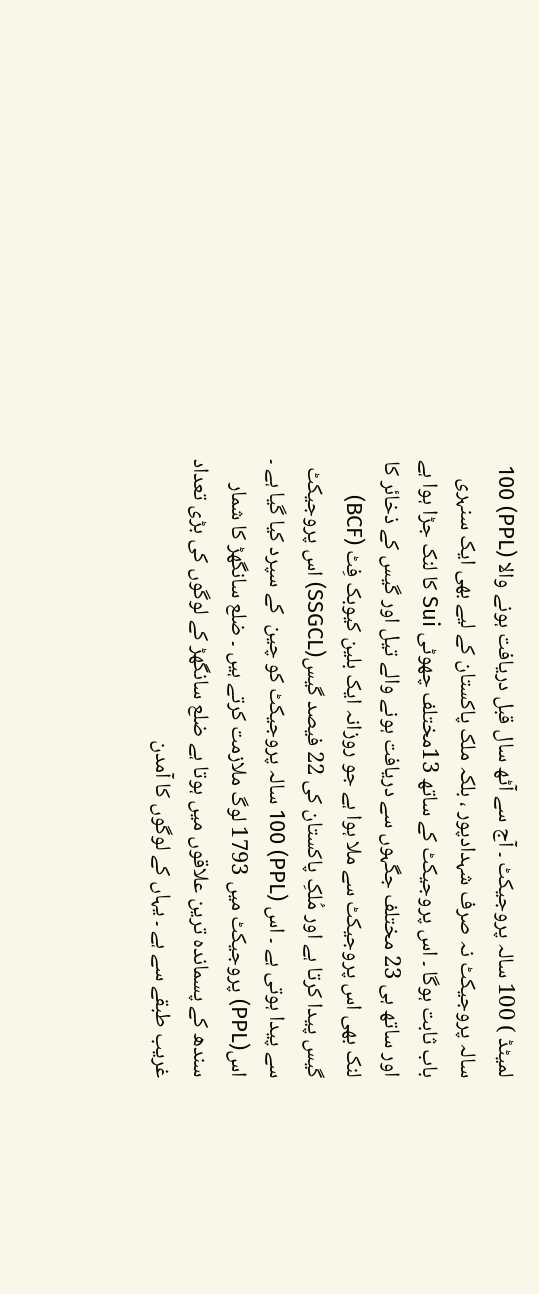لمیٹڈ ) 100 سالہ پروجیکٹ ۔ آج سے آٹھ سال قبل دریافت ہونے والا (PPL) 100 سالہ پروجیکٹ نہ صرف شہدادپور ، بلکہ ملک پاکستان کے لیے بھی ایک سنہری باب ثابت ہوگا ۔ اس پروجیکٹ کے ساتھ 13مختلف چھوٹی Sui کا لنک جڑا ہوا ہے اور ساتھ ہی 23 مختلف جگہوں سے دریافت ہونے والے تیل اور گیس کے ذخائر کا لنک بھی اس پروجیکٹ سے ملا ہوا ہے جو روزانہ ایک بلین کیوبک فِٹ (BCF) گیس پیدا کرتا ہے اور مُلکِ پاکستان کی 22 فیصد گیس(SSGCL) اس پروجیکٹ سے پیدا ہوتی ہے ۔ اس (PPL) 100 سالہ پروجیکٹ کو چین  کے سپرد کیا گیا ہے ۔ اس(PPL) پروجیکٹ میں 1793 لوگ ملازمت کرتے ہیں ۔ ضلع سانگھڑ کا شمار سندھ کے پسماندہ ترین علاقوں میں ہوتا ہے ضلع سانگھڑ کے لوگوں کی بڑی تعداد غریب طبقے سے ہے ۔ یہاں کے لوگوں کا آمدن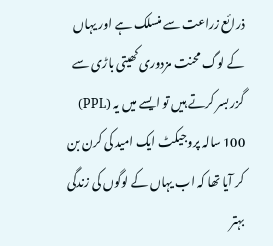ذرائع زراعت سے منسلک ہے اور یہاں کے لوگ محنت مزدوری کھیتی باڑی سے گزر بسر کرتے ہیں تو ایسے میں یہ (PPL) 100 سالہ پروجیکٹ ایک امید کی کرن بن کر آیا تھا کہ اب یہاں کے لوگوں کی زندگی بہتر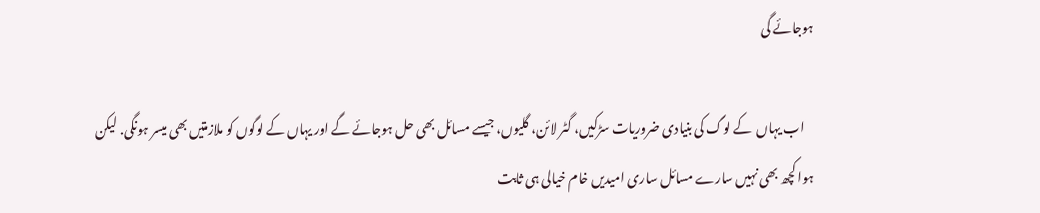ہوجائے گی

    اب یہاں  کے لوگ کی بنیادی ضروریات سڑکیں، گٹر لائن، گلیوں، جیسے مسائل بھی حل ہوجائے گے اور یہاں کے لوگوں کو ملازمتیں بھی میسر ہونگی. لیکن ہوا کچھ بھی نہیں سارے مسائل ساری امیدیں خام خیالی ہی ثابت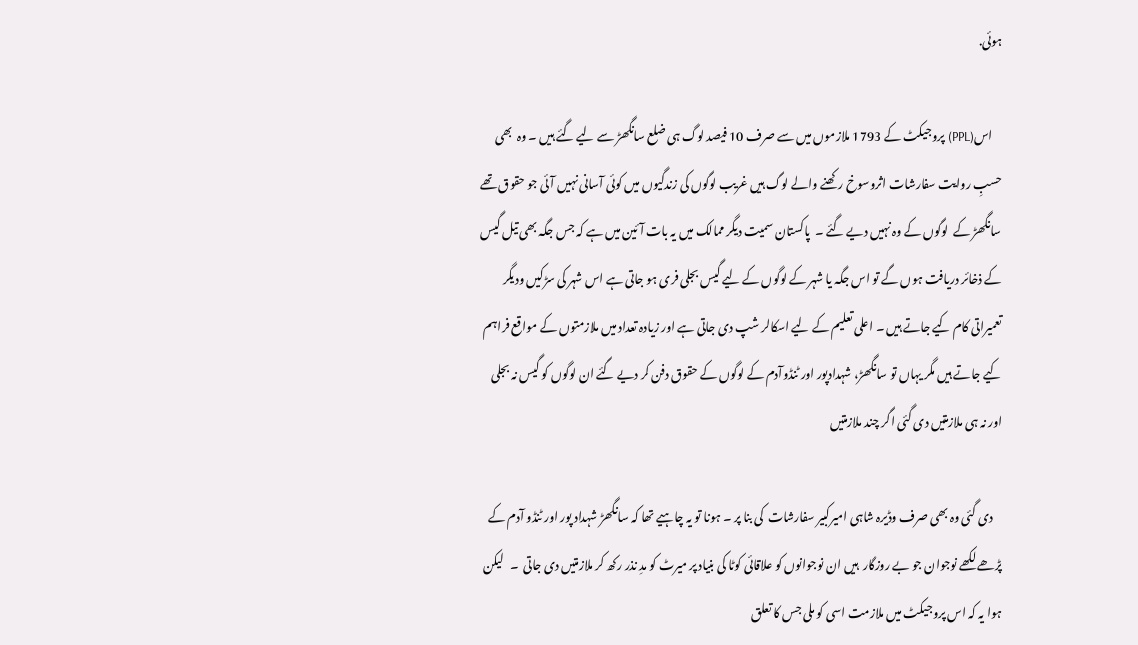ہوئی.

    اس(PPL) پروجیکٹ کے 1793 ملازموں میں سے صرف 10 فیصد لوگ ہی ضلع سانگھڑ سے لیے گئے ہیں ۔ وہ  بھی حسبِ روایت سفارشات اثروسوخ رکھنے والے لوگ ہیں غریب لوگوں کی زندگیوں میں کوئی آسانی نہیں آئی جو حقوق تھے سانگھڑ کے  لوگوں کے وہ نہیں دیے گئے ۔  پاکستان سمیت دیگر ممالک میں یہ بات آئین میں ہے کہ جس جگہ بھی تیل گیس کے ذخائر دریافت ہوں گے تو اس جگہ یا شہر کے لوگوں کے لیے گیس بجلی فری ہو جاتی ہے اس شہر کی سڑکیں ودیگر تعمیراتی کام کیے جاتے ہیں ۔ اعلی تعلیم کے لیے اسکالر شپ دی جاتی ہے اور زیادہ تعداد میں ملازمتوں کے مواقع فراہم کیے جاتے ہیں مگر یہاں تو سانگھڑ، شہدادپور اور ٹنڈوآدم کے لوگوں کے حقوق دفن کر دیے گئے ان لوگوں کو گیس نہ بجلی اور نہ ہی ملازمتیں دی گئی اگر چند ملازمتیں

    دی گئی وہ بھی صرف وڈیرہ شاہی امیرکبیر سفارشات  کی بنا پر ۔ ہونا تو یہ چاہیے تھا کہ سانگھڑ شہداد پور اور ٹنڈو آدم کے پڑھے لکھے نوجوان جو بے روزگار  ہیں ان نوجوانوں کو علاقائی کوٹا کی بنیاد پر میرٹ کو مدِ نذر رکھ کر ملازمتیں دی جاتی  ۔   لیکن ہوا یہ کہ اس پروجیکٹ میں ملازمت اسی کو ملی جس کا تعلق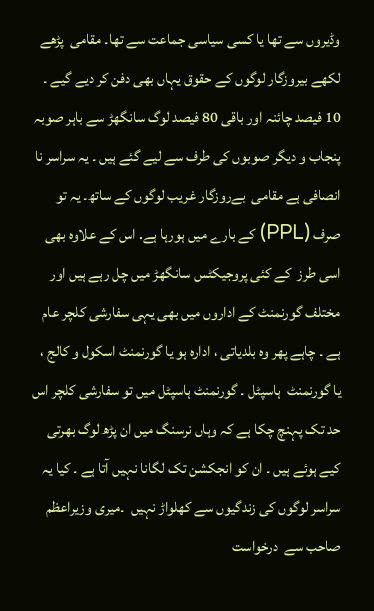وڈیروں سے تھا یا کسی سیاسی جماعت سے تھا۔ مقامی  پڑھے لکھے بیروزگار لوگوں کے حقوق یہاں بھی دفن کر دیے گیے ۔ 10 فیصد چائنہ اور باقی 80 فیصد لوگ سانگھڑ سے باہر صوبہ پنجاب و دیگر صوبوں کی طرف سے لیے گئے ہیں ۔ یہ سراسر نا انصافی ہے مقامی  بےروزگار غریب لوگوں کے ساتھ۔ یہ تو صرف (PPL) کے بارے میں ہورہا ہے. اس کے علاوہ بھی اسی طرز  کے کئی پروجیکٹس سانگھڑ میں چل رہے ہیں اور مختلف گورنمنٹ کے اداروں میں بھی یہی سفارشی کلچر عام ہے ۔ چاہے پھر وہ بلدیاتی ، ادارہ ہو یا گورنمنٹ اسکول و کالج ،  یا گورنمنٹ  ہاسپٹل ۔ گورنمنٹ ہاسپٹل میں تو سفارشی کلچر اس حد تک پہنچ چکا ہے کہ وہاں نرسنگ میں ان پڑھ لوگ بھرتی کیے ہوئے ہیں ۔ ان کو انجکشن تک لگانا نہیں آتا ہے ۔ کیا یہ سراسر لوگوں کی زندگیوں سے کھلواڑ نہیں  ۔میری وزیراعظم صاحب سے  درخواست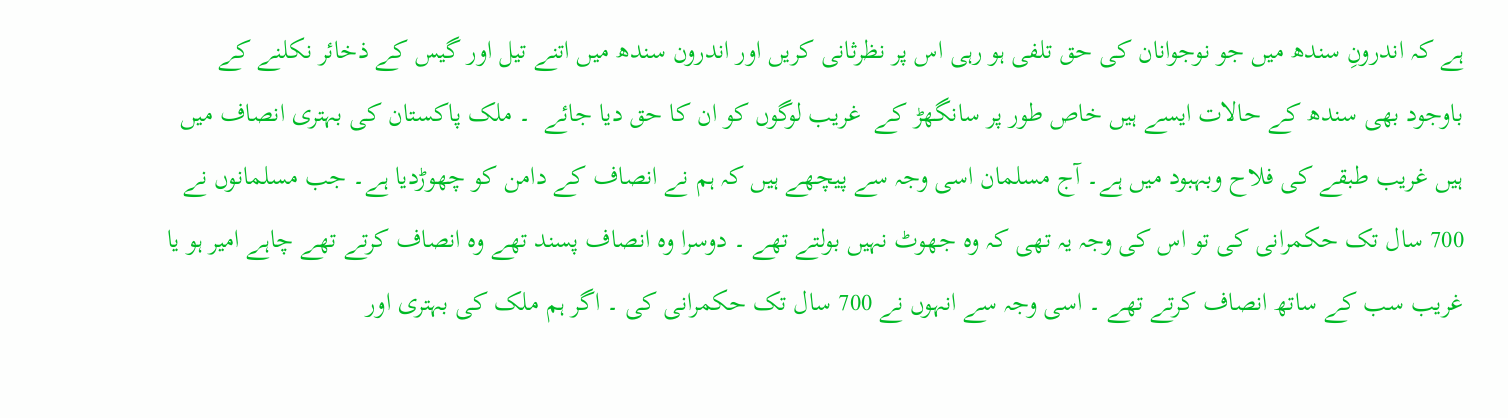ہے کہ اندرونِ سندھ میں جو نوجوانان کی حق تلفی ہو رہی اس پر نظرثانی کریں اور اندرون سندھ میں اتنے تیل اور گیس کے ذخائر نکلنے کے باوجود بھی سندھ کے حالات ایسے ہیں خاص طور پر سانگھڑ کے  غریب لوگوں کو ان کا حق دیا جائے  ۔ ملک پاکستان کی بہتری انصاف میں ہیں غریب طبقے کی فلاح وبہبود میں ہے۔ آج مسلمان اسی وجہ سے پیچھے ہیں کہ ہم نے انصاف کے دامن کو چھوڑدیا ہے۔ جب مسلمانوں نے 700 سال تک حکمرانی کی تو اس کی وجہ یہ تھی کہ وہ جھوٹ نہیں بولتے تھے ۔ دوسرا وہ انصاف پسند تھے وہ انصاف کرتے تھے چاہے امیر ہو یا غریب سب کے ساتھ انصاف کرتے تھے ۔ اسی وجہ سے انہوں نے 700 سال تک حکمرانی کی ۔ اگر ہم ملک کی بہتری اور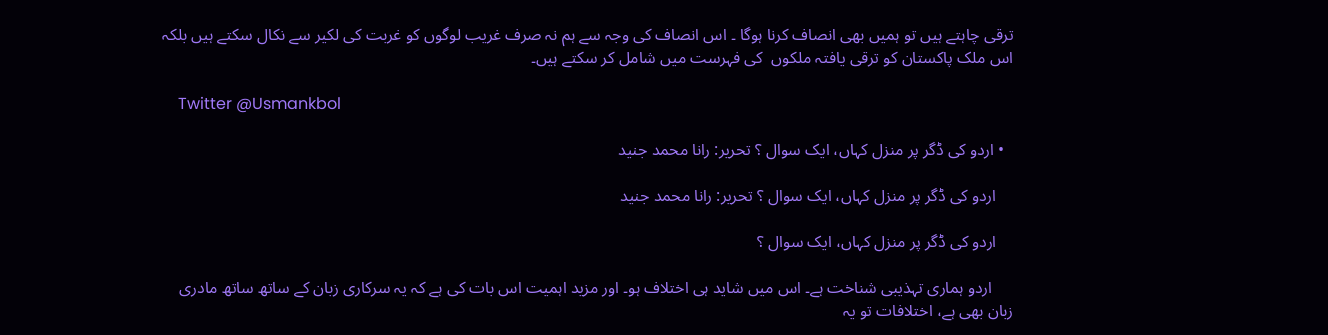ترقی چاہتے ہیں تو ہمیں بھی انصاف کرنا ہوگا ۔ اس انصاف کی وجہ سے ہم نہ صرف غریب لوگوں کو غربت کی لکیر سے نکال سکتے ہیں بلکہ اس ملک پاکستان کو ترقی یافتہ ملکوں  کی فہرست میں شامل کر سکتے ہیں۔

    Twitter @Usmankbol

  • اردو کی ڈگر پر منزل کہاں، ایک سوال ؟ تحریر: رانا محمد جنید

    اردو کی ڈگر پر منزل کہاں، ایک سوال ؟ تحریر: رانا محمد جنید

    اردو کی ڈگر پر منزل کہاں، ایک سوال ؟

     اردو ہماری تہذیبی شناخت ہے۔ اس میں شاید ہی اختلاف ہو۔ اور مزید اہمیت اس بات کی ہے کہ یہ سرکاری زبان کے ساتھ ساتھ مادری زبان بھی ہے، اختلافات تو یہ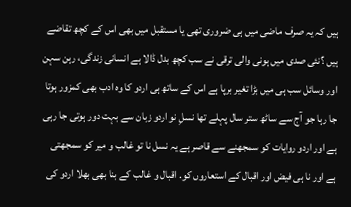ہیں کہ یہ صرف ماضی میں ہی ضروری تھی یا مستقبل میں بھی اس کے کچھ تقاضے ہیں ؟نئی صدی میں ہونی والی ترقی نے سب کچھ بدل ڈالا ہے انسانی زندگی، رہن سہن اور وسائل سب ہی میں بڑا تغیر برپا ہے اس کے ساتھ ہی اردو کا وہ ادب بھی کمزور ہوتا جا رہا جو آج سے ساٹھ ستر سال پہلے تھا نسلِ نو اردو زبان سے بہت دور ہوتی جا رہی ہے اور اردو روایات کو سمجھنے سے قاصر ہے یہ نسل نا تو غالب و میر کو سمجھتی ہے اور نا ہی فیض اور اقبال کے استعاروں کو. اقبال و غالب کے بنا بھی بھلا اردو کی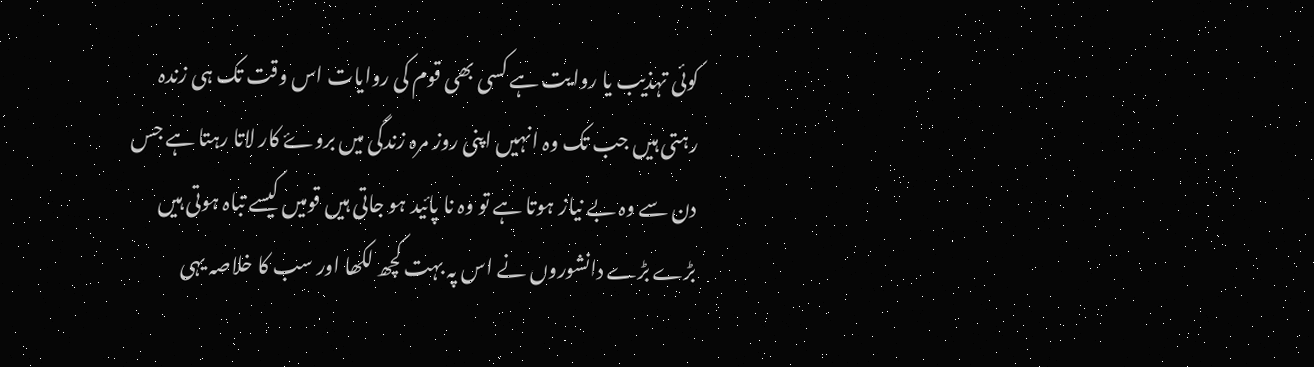کوئی تہذیب یا روایت ہے کسی بھی قوم کی روایات اس وقت تک ہی زندہ رہتی ہیں جب تک وہ انہیں اپنی روز مرہ زندگی میں بروۓ کار لاتا رہتا ہے جس دن سے وہ بے نیاز ہوتا ہے تو وہ نا پائید ہو جاتی ہیں قومیں کیسے تباہ ہوتی ہیں بڑے بڑے دانشوروں نے اس پہ بہت کچھ لکھا اور سب کا خلاصہ یہی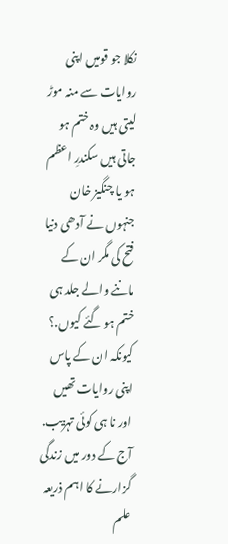نکلا جو قومیں اپنی روایات سے منہ موڑ لیتی ہیں وہ ختم ہو جاتی ہیں سکندرِ اعظم ہو یا چنگیز خان جنہوں نے آدھی دنیا فتح کی مگر ان کے ماننے والے جلد ہی ختم ہو گئے کیوں.؟ کیونکہ ان کے پاس اپنی روایات تھیں اور نا ہی کوئی تہزیب. آج کے دور میں زندگی گزارنے کا اہم ذریعہ علم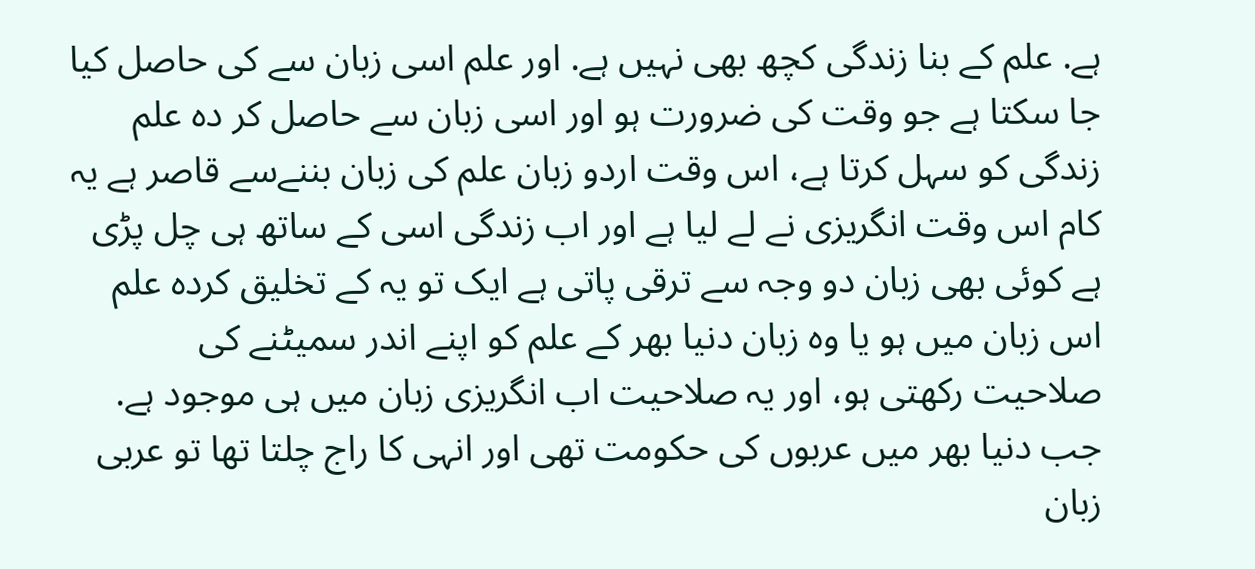ہے. علم کے بنا زندگی کچھ بھی نہیں ہے. اور علم اسی زبان سے کی حاصل کیا جا سکتا ہے جو وقت کی ضرورت ہو اور اسی زبان سے حاصل کر دہ علم زندگی کو سہل کرتا ہے، اس وقت اردو زبان علم کی زبان بننےسے قاصر ہے یہ کام اس وقت انگریزی نے لے لیا ہے اور اب زندگی اسی کے ساتھ ہی چل پڑی ہے کوئی بھی زبان دو وجہ سے ترقی پاتی ہے ایک تو یہ کے تخلیق کردہ علم اس زبان میں ہو یا وہ زبان دنیا بھر کے علم کو اپنے اندر سمیٹنے کی صلاحیت رکھتی ہو، اور یہ صلاحیت اب انگریزی زبان میں ہی موجود ہے. جب دنیا بھر میں عربوں کی حکومت تھی اور انہی کا راج چلتا تھا تو عربی زبان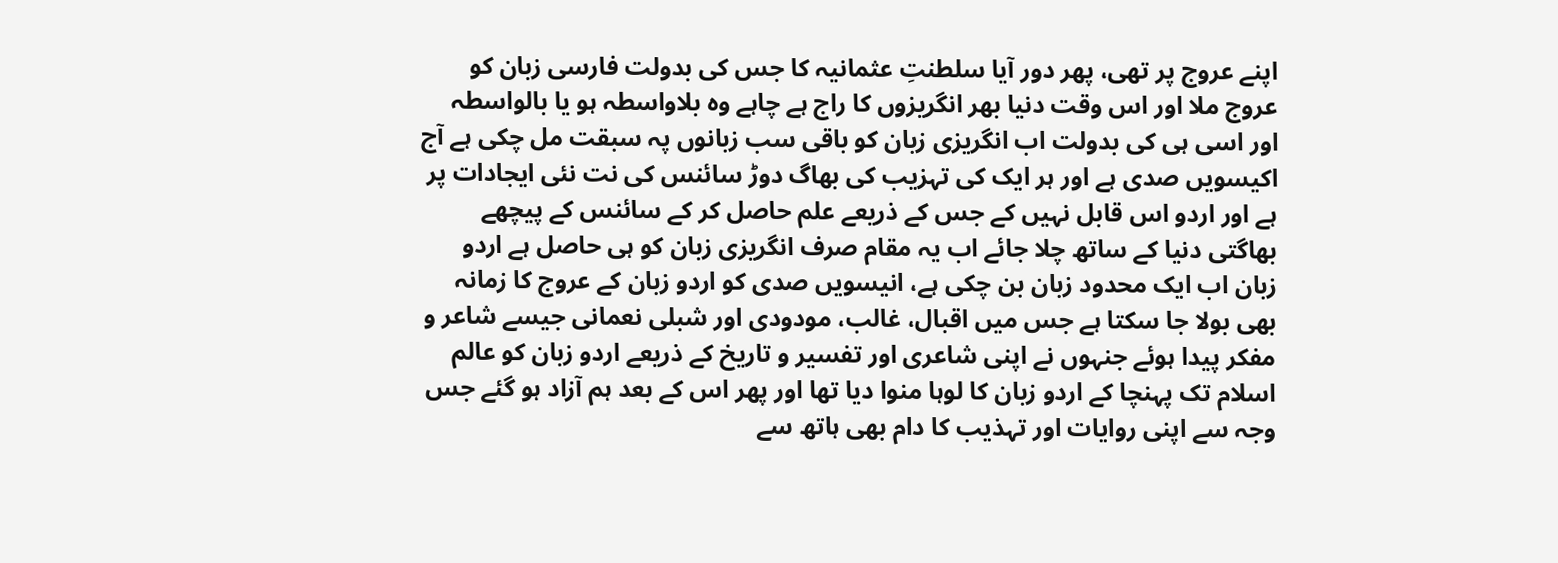اپنے عروج پر تھی، پھر دور آیا سلطنتِ عثمانیہ کا جس کی بدولت فارسی زبان کو عروج ملا اور اس وقت دنیا بھر انگریزوں کا راج ہے چاہے وہ بلاواسطہ ہو یا بالواسطہ اور اسی ہی کی بدولت اب انگریزی زبان کو باقی سب زبانوں پہ سبقت مل چکی ہے آج اکیسویں صدی ہے اور ہر ایک کی تہزیب کی بھاگ دوڑ سائنس کی نت نئی ایجادات پر ہے اور اردو اس قابل نہیں کے جس کے ذریعے علم حاصل کر کے سائنس کے پیچھے بھاگتی دنیا کے ساتھ چلا جائے اب یہ مقام صرف انگریزی زبان کو ہی حاصل ہے اردو زبان اب ایک محدود زبان بن چکی ہے، انیسویں صدی کو اردو زبان کے عروج کا زمانہ بھی بولا جا سکتا ہے جس میں اقبال، غالب، مودودی اور شبلی نعمانی جیسے شاعر و مفکر پیدا ہوئے جنہوں نے اپنی شاعری اور تفسیر و تاریخ کے ذریعے اردو زبان کو عالم اسلام تک پہنچا کے اردو زبان کا لوہا منوا دیا تھا اور پھر اس کے بعد ہم آزاد ہو گئے جس وجہ سے اپنی روایات اور تہذیب کا دام بھی ہاتھ سے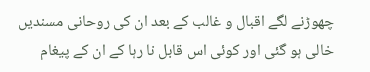چھوڑنے لگے اقبال و غالب کے بعد ان کی روحانی مسندیں خالی ہو گئی اور کوئی اس قابل نا رہا کے ان کے پیغام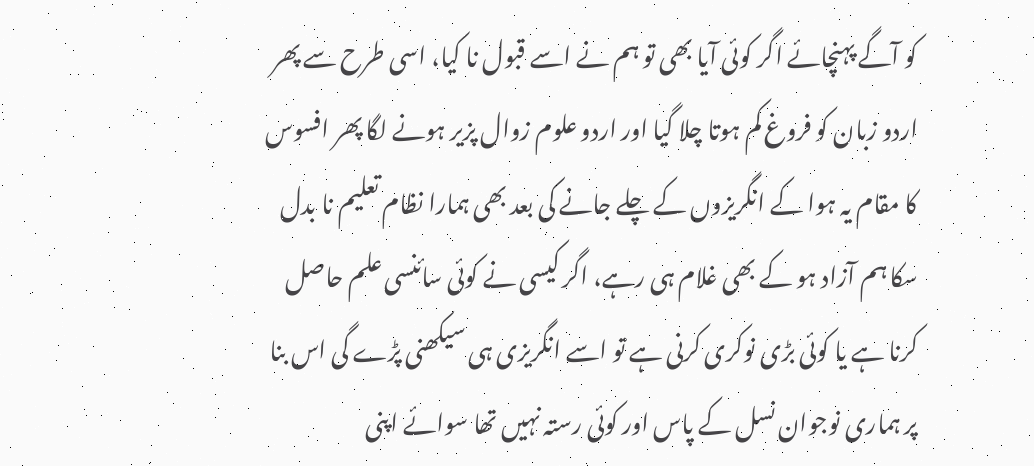کو آگے پہنچائے اگر کوئی آیا بھی تو ہم نے اسے قبول نا کیا، اسی طرح سے پھر اردو زبان کو فروغ کم ہوتا چلا گیا اور اردو علوم زوال پزیر ہونے لگا پھر افسوس کا مقام یہ ہوا کے انگریزوں کے چلے جانے کی بعد بھی ہمارا نظام تعلیم نا بدل سکا ہم آزاد ہو کے بھی غلام ہی رہے، اگر کیسی نے کوئی سائنسی علم حاصل کرنا ہے یا کوئی بڑی نوکری کرنی ہے تو اسے انگریزی ہی سیکھنی پڑے گی اس بنا پر ہماری نوجوان نسل کے پاس اور کوئی رستہ نہیں تھا سوائے اپنی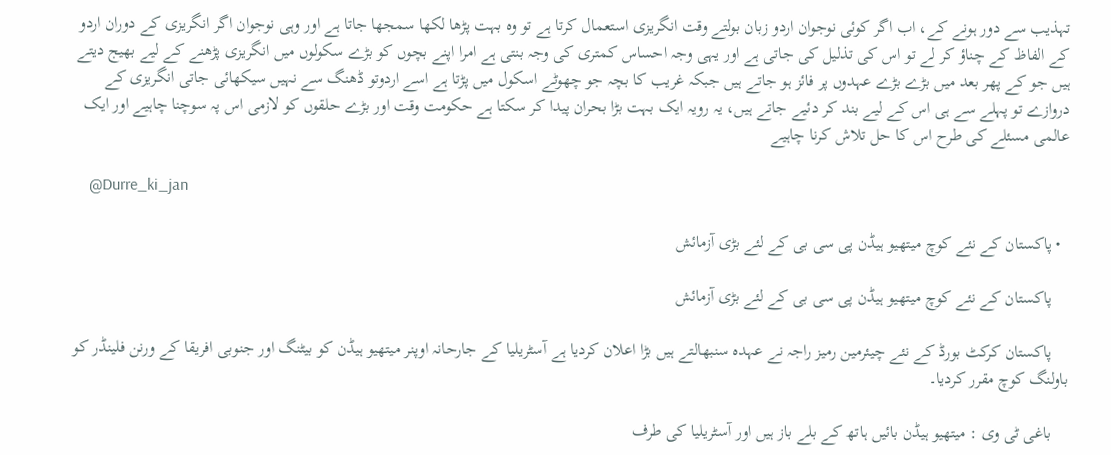تہذیب سے دور ہونے کے، اب اگر کوئی نوجوان اردو زبان بولتے وقت انگریزی استعمال کرتا ہے تو وہ بہت پڑھا لکھا سمجھا جاتا ہے اور وہی نوجوان اگر انگریزی کے دوران اردو کے الفاظ کے چناؤ کر لے تو اس کی تذلیل کی جاتی ہے اور یہی وجہ احساس کمتری کی وجہ بنتی ہے امرا اپنے بچوں کو بڑے سکولوں میں انگریزی پڑھنے کے لیے بھیج دیتے ہیں جو کے پھر بعد میں بڑے بڑے عہدوں پر فائز ہو جاتے ہیں جبکہ غریب کا بچہ جو چھوٹے اسکول میں پڑتا ہے اسے اردوتو ڈھنگ سے نہیں سیکھائی جاتی انگریزی کے دروازے تو پہلے سے ہی اس کے لیے بند کر دئیے جاتے ہیں، یہ رویہ ایک بہت بڑا بحران پیدا کر سکتا ہے حکومت وقت اور بڑے حلقوں کو لازمی اس پہ سوچنا چاہیے اور ایک عالمی مسئلے کی طرح اس کا حل تلاش کرنا چاہیے

    @Durre_ki_jan

  • پاکستان کے نئے کوچ میتھیو ہیڈن پی سی بی کے لئے بڑی آزمائش

    پاکستان کے نئے کوچ میتھیو ہیڈن پی سی بی کے لئے بڑی آزمائش

    پاکستان کرکٹ بورڈ کے نئے چیئرمین رمیز راجہ نے عہدہ سنبھالتے ہیں بڑا اعلان کردیا ہے آسٹریلیا کے جارحانہ اوپنر میتھیو ہیڈن کو بیٹنگ اور جنوبی افریقا کے ورنن فلینڈر کو باولنگ کوچ مقرر کردیا۔

    باغی ٹی وی : میتھیو ہیڈن بائیں ہاتھ کے بلے باز ہیں اور آسٹریلیا کی طرف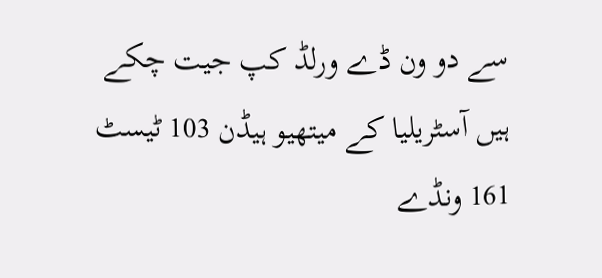سے دو ون ڈے ورلڈ کپ جیت چکے ہیں آسٹریلیا کے میتھیو ہیڈن 103 ٹیسٹ 161 ونڈے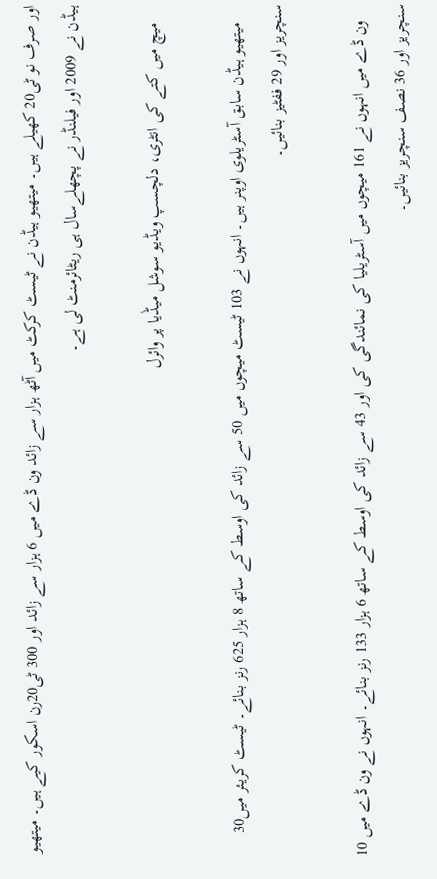اور صرف نو ٹی20 کھیلے ہیں۔ میتھیو ہیڈن نے ٹیسٹ کرکٹ میں آٹھ ہزار سے زائد ون ڈے میں 6 ہزار سے زائد اور 300 ٹی20رن اسکور کیے ہیں۔ میتھیو ہیڈن نے 2009 اور فیلنڈر نے پچھلےسال ہی ریٹائرمنٹ لی ہے۔

    میچ میں کتے کی انٹری، دلچسپ ویڈیو سوشل میڈٰیا پر وائرل

    میتھیو ہیڈن سابق آسٹریلوی اوپنر ہیں۔ انہوں نے 103 ٹیسٹ میچوں میں 50 سے زائد کی اوسط کے ساتھ 8 ہزار 625 رنز بنائے۔ ٹیسٹ کریئر میں30 سنچریز اور 29 ففٹیز بنائیں۔

    ون ڈے میں انہوں نے 161 میچوں میں آسٹریلیا کی نمائندگی کی اور 43 سے زائد کی اوسط کے ساتھ 6 ہزار 133 رنز بنائے۔ انہوں نے ون ڈے میں 10 سنچریز اور 36 نصف سنچریز بنائیں۔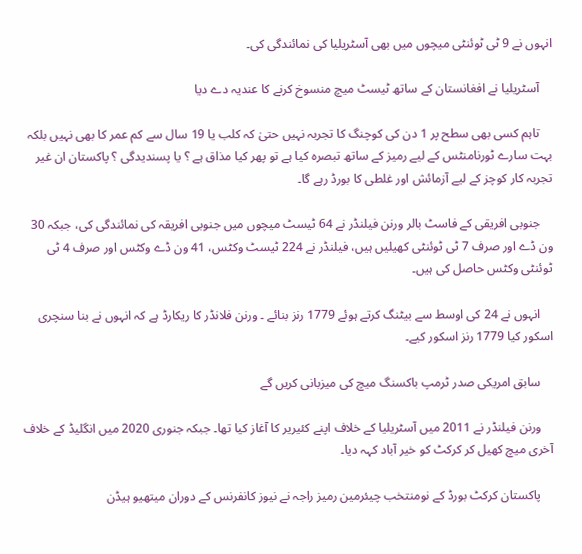انہوں نے 9 ٹی ٹوئنٹی میچوں میں بھی آسٹریلیا کی نمائندگی کی۔

    آسٹریلیا نے افغانستان کے ساتھ ٹیسٹ میچ منسوخ کرنے کا عندیہ دے دیا

    تاہم کسی بھی سطح پر 1 دن کی کوچنگ کا تجربہ نہیں حتیٰ کہ کلب یا 19 سال سے کم عمر کا بھی نہیں بلکہ بہت سارے ٹورنامنٹس کے لیے رمیز کے ساتھ تبصرہ کیا ہے تو پھر کیا مذاق ہے ؟ یا پسندیدگی ؟ پاکستان ان غیر تجربہ کار کوچز کے لیے آزمائش اور غلطی کا بورڈ رہے گا۔

    جنوبی افریقی کے فاسٹ بالر ورنن فیلنڈر نے 64 ٹیسٹ میچوں میں جنوبی افریقہ کی نمائندگی کی، جبکہ 30 ون ڈے اور صرف 7 ٹی ٹوئنٹی کھیلیں ہیں، فیلنڈر نے 224 ٹیسٹ وکٹس، 41 ون ڈے وکٹس اور صرف 4 ٹی ٹوئنٹی وکٹس حاصل کی ہیں۔

    انہوں نے 24 کی اوسط سے بیٹنگ کرتے ہوئے 1779 رنز بنائے ۔ ورنن فلانڈر کا ریکارڈ ہے کہ انہوں نے بنا سنچری اسکور کیا 1779 رنز اسکور کیے۔

    سابق امریکی صدر ٹرمپ باکسنگ میچ کی میزبانی کریں گے

    ورنن فیلنڈر نے 2011 میں آسٹریلیا کے خلاف اپنے کئیریر کا آغاز کیا تھا۔ جبکہ جنوری 2020 میں انگلیڈ کے خلاف آخری میچ کھیل کر کرکٹ کو خیر آباد کہہ دیا۔

    پاکستان کرکٹ بورڈ کے نومنتخب چیئرمین رمیز راجہ نے نیوز کانفرنس کے دوران میتھیو ہیڈن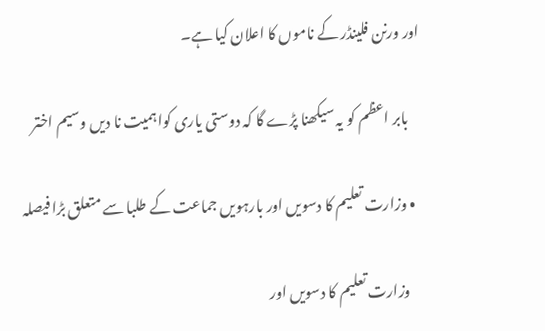اور ورنن فلینڈر کے ناموں کا اعلان کیا ہے۔

    بابر اعظم کو یہ سیکھنا پڑے گا کہ دوستی یاری کواہمیت نا دیں وسیم اختر

  • وزارت تعلیم کا دسویں اور بارہویں جماعت کے طلبا سے متعلق بڑا فیصلہ

    وزارت تعلیم کا دسویں اور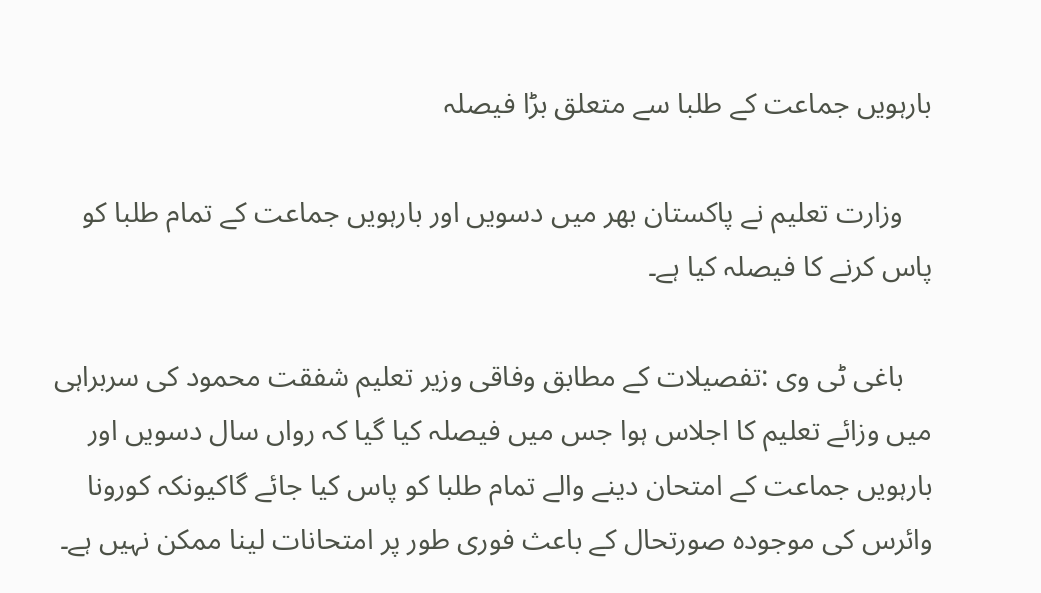بارہویں جماعت کے طلبا سے متعلق بڑا فیصلہ

    وزارت تعلیم نے پاکستان بھر میں دسویں اور بارہویں جماعت کے تمام طلبا کو پاس کرنے کا فیصلہ کیا ہے۔

    باغی ٹی وی :تفصیلات کے مطابق وفاقی وزیر تعلیم شفقت محمود کی سربراہی میں وزائے تعلیم کا اجلاس ہوا جس میں فیصلہ کیا گیا کہ رواں سال دسویں اور بارہویں جماعت کے امتحان دینے والے تمام طلبا کو پاس کیا جائے گاکیونکہ کورونا وائرس کی موجودہ صورتحال کے باعث فوری طور پر امتحانات لینا ممکن نہیں ہے۔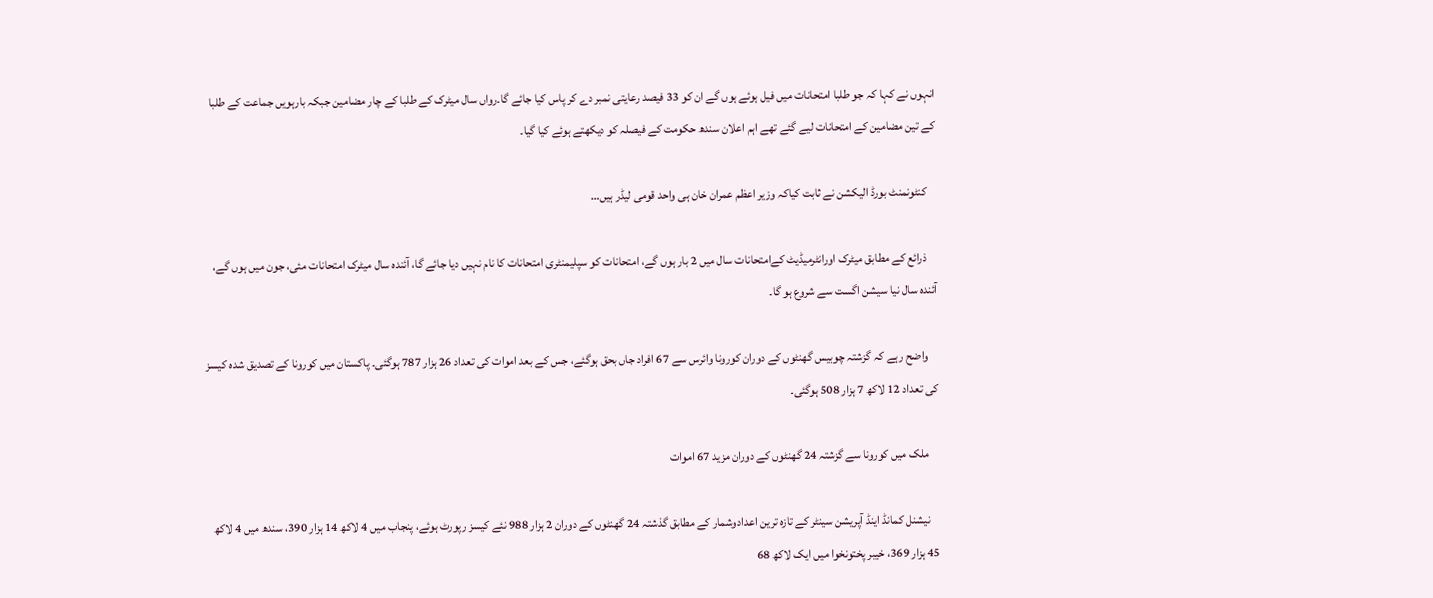انہوں نے کہا کہ جو طلبا امتحانات میں فیل ہوئے ہوں گے ان کو 33 فیصد رعایتی نمبر دے کر پاس کیا جائے گا۔رواں سال میٹرک کے طلبا کے چار مضامین جبکہ بارہویں جماعت کے طلبا کے تین مضامین کے امتحانات لیے گئے تھے اہم اعلان سندھ حکومت کے فیصلہ کو دیکھتے ہوئے کیا گیا۔

    کنٹونمنٹ بورڈ الیکشن نے ثابت کیاکہ وزیر اعظم عمران خان ہی واحد قومی لیڈر ہیں…

    ذرائع کے مطابق میٹرک اورانٹرمیڈیٹ کےامتحانات سال میں 2 بار ہوں گے، امتحانات کو سپلیمنٹری امتحانات کا نام نہیں دیا جائے گا، آئندہ سال میٹرک امتحانات مئی، جون میں ہوں گے، آئندہ سال نیا سیشن اگست سے شروع ہو گا۔

    واضح رہے کہ گزشتہ چوبیس گھنٹوں کے دوران کورونا وائرس سے 67 افراد جاں بحق ہوگئے، جس کے بعد اموات کی تعداد 26 ہزار 787 ہوگئی۔ پاکستان میں کورونا کے تصدیق شدہ کیسز کی تعداد 12 لاکھ 7 ہزار 508 ہوگئی۔

    ملک میں کورونا سے گزشتہ 24 گھنٹوں کے دوران مزید 67 اموات

    نیشنل کمانڈ اینڈ آپریشن سینٹر کے تازہ ترین اعدادوشمار کے مطابق گذشتہ 24 گھنٹوں کے دوران 2 ہزار 988 نئے کیسز رپورٹ ہوئے، پنجاب میں 4 لاکھ 14 ہزار 390، سندھ میں 4 لاکھ 45 ہزار 369، خیبر پختونخوا میں ایک لاکھ 68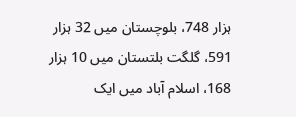ہزار 748، بلوچستان میں 32 ہزار 591، گلگت بلتستان میں 10 ہزار 168، اسلام آباد میں ایک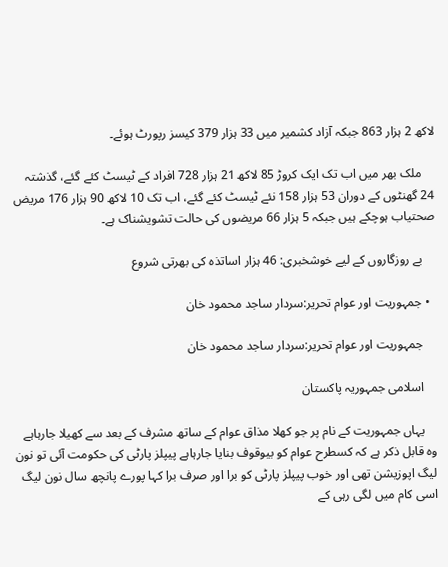لاکھ 2 ہزار 863 جبکہ آزاد کشمیر میں 33 ہزار 379 کیسز رپورٹ ہوئے۔

    ملک بھر میں اب تک ایک کروڑ 85 لاکھ 21 ہزار 728 افراد کے ٹیسٹ کئے گئے، گذشتہ 24 گھنٹوں کے دوران 53 ہزار 158 نئے ٹیسٹ کئے گئے، اب تک 10 لاکھ 90 ہزار 176 مریض صحتیاب ہوچکے ہیں جبکہ 5 ہزار 66 مریضوں کی حالت تشویشناک ہے۔

    بے روزگاروں کے لیے خوشخبری: 46 ہزار اساتذہ کی بھرتی شروع

  • جمہوریت اور عوام تحریر:سردار ساجد محمود خان

    جمہوریت اور عوام تحریر:سردار ساجد محمود خان

    اسلامی جمہوریہ پاکستان

    یہاں جمہوریت کے نام پر جو کھلا مذاق عوام کے ساتھ مشرف کے بعد سے کھیلا جارہاہے وہ قابل ذکر ہے کہ کسطرح عوام کو بیوقوف بنایا جارہاہے پیپلز پارٹی کی حکومت آئی تو نون لیگ اپوزیشن تھی اور خوب پیپلز پارٹی کو برا اور صرف برا کہا پورے پانچھ سال نون لیگ اسی کام میں لگی رہی کے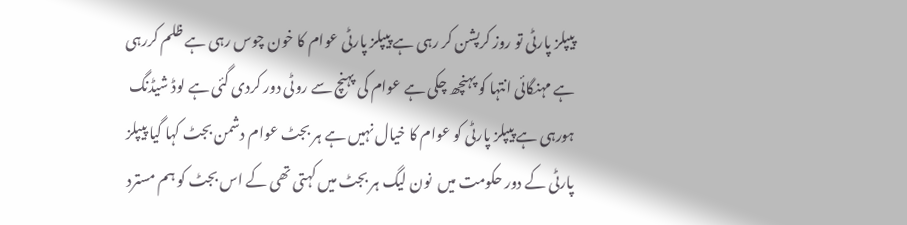پیپلز پارٹی تو روز کرپشن کر رہی ہے پیپلز پارٹی عوام کا خون چوس رہی ہے ظلم کررہی ہے مہنگائی انتہا کو پہنچھ چکی ہے عوام کی پہنچ سے روٹی دور کردی گئی ہے لوڈ شیڈنگ ہورہی ہے پیپلز پارٹی کو عوام کا خیال نہیں ہے ہر بجٹ عوام دشمن بجٹ کہا گیا پیپلز پارٹی کے دور حکومت میں  نون لیگ ہر بجٹ میں کہتی تھی کے اس بجٹ کو ہم مسترد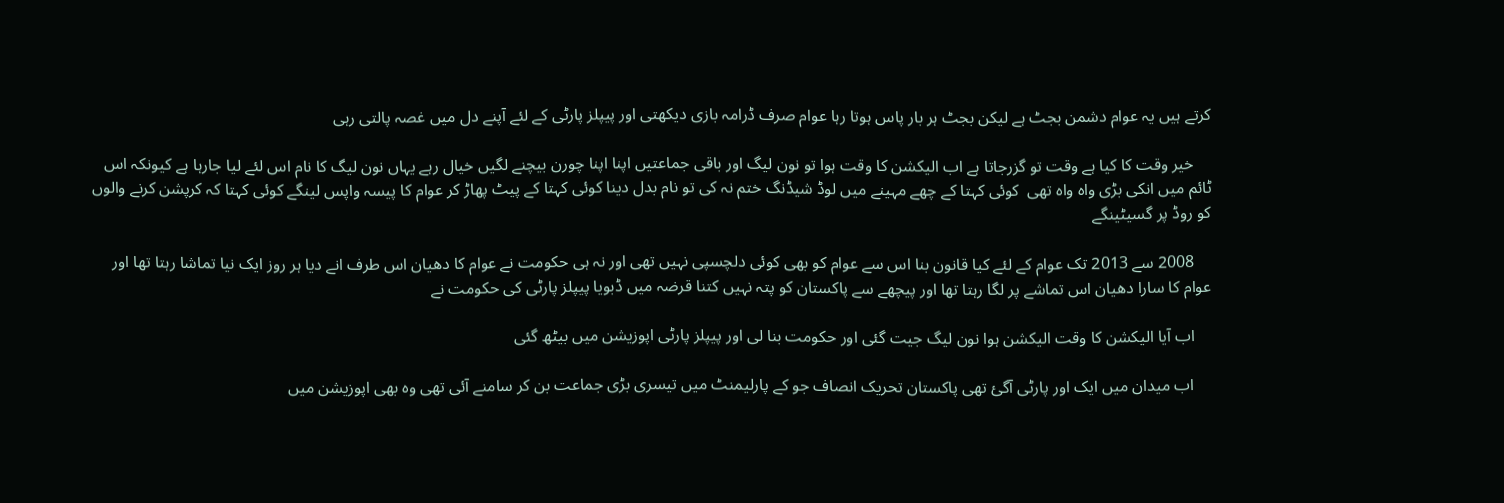کرتے ہیں یہ عوام دشمن بجٹ ہے لیکن بجٹ ہر بار پاس ہوتا رہا عوام صرف ڈرامہ بازی دیکھتی اور پیپلز پارٹی کے لئے آپنے دل میں غصہ پالتی رہی

    خیر وقت کا کیا ہے وقت تو گزرجاتا ہے اب الیکشن کا وقت ہوا تو نون لیگ اور باقی جماعتیں اپنا اپنا چورن بیچنے لگیں خیال رہے یہاں نون لیگ کا نام اس لئے لیا جارہا ہے کیونکہ اس ٹائم میں انکی بڑی واہ واہ تھی  کوئی کہتا کے چھے مہینے میں لوڈ شیڈنگ ختم نہ کی تو نام بدل دینا کوئی کہتا کے پیٹ پھاڑ کر عوام کا پیسہ واپس لینگے کوئی کہتا کہ کرپشن کرنے والوں کو روڈ پر گسیٹینگے

    2008 سے 2013 تک عوام کے لئے کیا قانون بنا اس سے عوام کو بھی کوئی دلچسپی نہیں تھی اور نہ ہی حکومت نے عوام کا دھیان اس طرف انے دیا ہر روز ایک نیا تماشا رہتا تھا اور عوام کا سارا دھیان اس تماشے پر لگا رہتا تھا اور پیچھے سے پاکستان کو پتہ نہیں کتنا قرضہ میں ڈبویا پیپلز پارٹی کی حکومت نے

    اب آیا الیکشن کا وقت الیکشن ہوا نون لیگ جیت گئی اور حکومت بنا لی اور پیپلز پارٹی اپوزیشن میں بیٹھ گئی

    اب میدان میں ایک اور پارٹی آگئ تھی پاکستان تحریک انصاف جو کے پارلیمنٹ میں تیسری بڑی جماعت بن کر سامنے آئی تھی وہ بھی اپوزیشن میں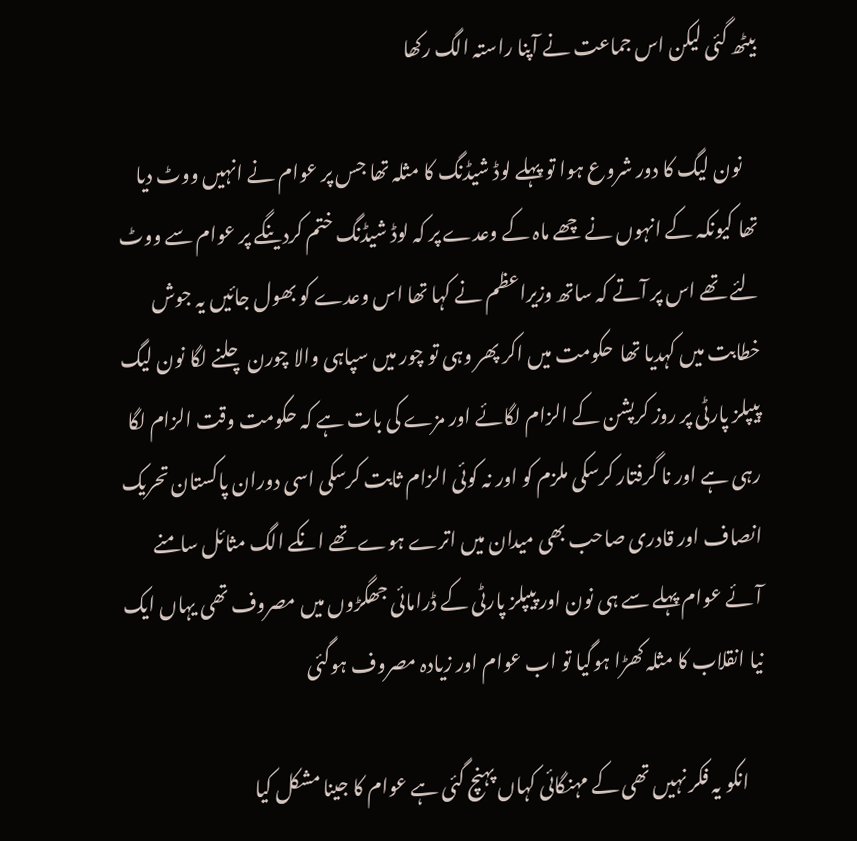بیٹھ گئی لیکن اس جماعت نے آپنا راستہ الگ رکھا

    نون لیگ کا دور شروع ہوا تو پہلے لوڈ شیڈنگ کا مثلہ تھا جس پر عوام نے انہیں ووٹ دیا تھا کیونکہ کے انہوں نے چھے ماہ کے وعدے پر کہ لوڈ شیڈنگ ختم کردینگے پر عوام سے ووٹ لئے تھے اس پر آتے کہ ساتھ وزیراعظم نے کہا تھا اس وعدے کو بھول جائیں یہ جوش خطابت میں کہدیا تھا  حکومت میں اکر پھر وہی تو چور میں سپاہی والا چورن چلنے لگا نون لیگ پیپلز پارٹی پر روز کرپشن کے الزام لگائے اور مزے کی بات ہے کہ حکومت وقت الزام لگا رہی ہے اور نا گرفتار کرسکی ملزم کو اور نہ کوئی الزام ثابت کرسکی اسی دوران پاکستان تحریک انصاف اور قادری صاحب بھی میدان میں اترے ہوے تھے انکے الگ مثائل سامنے آئے عوام پہلے سے ہی نون اور پیپلز پارٹی کے ڈرامائی جھگڑوں میں مصروف تھی یہاں ایک نیا انقلاب کا مثلہ کھڑا ہوگیا تو اب عوام اور زیادہ مصروف ہوگئی

    انکو یہ فکر نہیں تھی کے مہنگائی کہاں پہنچ گئی ہے عوام کا جینا مشکل کیا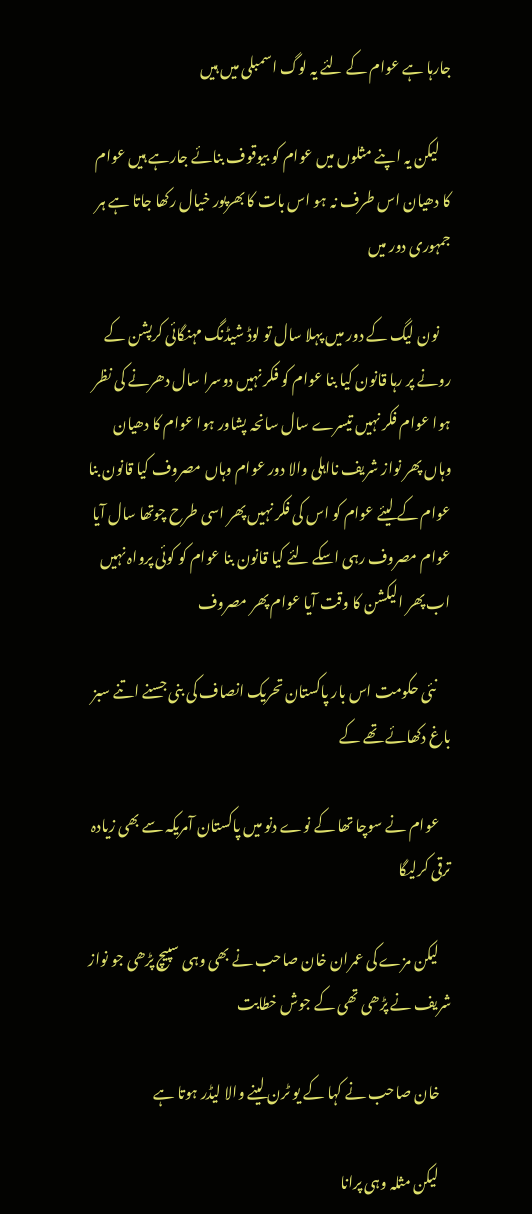جارہا ہے عوام کے لئے یہ لوگ اسمبلی میں ہیں

    لیکن یہ اپنے مثلوں میں عوام کو بیوقوف بنائے جارہے ہیں عوام کا دھیان اس طرف نہ ہو اس بات کا بھرپور خیال رکھا جاتا ہے ہر جمہوری دور میں

    نون لیگ کے دور میں پہلا سال تو لوڈ شیڈنگ مہنگائی کرپشن کے رونے پر رہا قانون کیا بنا عوام کو فکر نہیں دوسرا سال دھرنے کی نظر ہوا عوام فکر نہیں تیسرے سال سانحہ پشاور ہوا عوام کا دھیان وہاں پھر نواز شریف نااہلی والا دور عوام وہاں مصروف کیا قانون بنا عوام کے لیئے عوام کو اس کی فکر نہیں پھر اسی طرح چوتھا سال آیا عوام مصروف رہی اسکے لئے کیا قانون بنا عوام کو کوئی پرواہ نہیں  اب پھر الیکشن کا وقت آیا عوام پھر مصروف

     نئی حکومت اس بار پاکستان تحریک انصاف کی بنی جسنے اتنے سبز باغ دکھائے تھے کے

    عوام نے سوچا تھا کے نوے دنو میں پاکستان آمریکہ سے بھی زیادہ ترقی کرلیگا

    لیکن مزے کی عمران خان صاحب نے بھی وہی سپیچ پڑھی جو نواز شریف نے پڑھی تھی کے جوش خطابت

    خان صاحب نے کہا کے یو ٹرن لینے والا لیڈر ہوتا ہے

    لیکن مثلہ وہی پرانا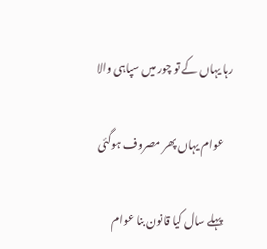رہا یہاں کے تو چور میں سپاہی والا

    عوام یہاں پھر مصروف ہوگئی

    پہلے سال کیا قانون بنا عوام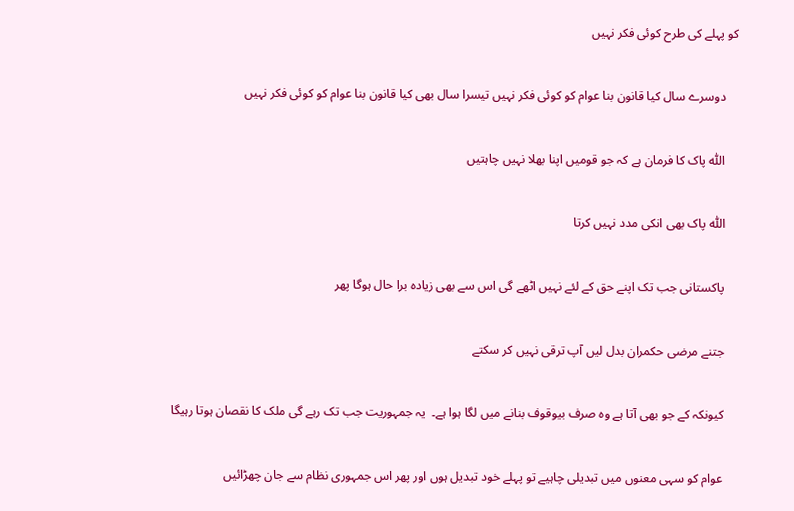کو پہلے کی طرح کوئی فکر نہیں

    دوسرے سال کیا قانون بنا عوام کو کوئی فکر نہیں تیسرا سال بھی کیا قانون بنا عوام کو کوئی فکر نہیں

    اللّٰہ پاک کا فرمان ہے کہ جو قومیں اپنا بھلا نہیں چاہتیں

    اللّٰہ پاک بھی انکی مدد نہیں کرتا

    پاکستانی جب تک اپنے حق کے لئے نہیں اٹھے گی اس سے بھی زیادہ برا حال ہوگا پھر

    جتنے مرضی حکمران بدل لیں آپ ترقی نہیں کر سکتے

    کیونکہ کے جو بھی آتا ہے وہ صرف بیوقوف بنانے میں لگا ہوا ہے۔  یہ جمہوریت جب تک رہے گی ملک کا نقصان ہوتا رہیگا

    عوام کو سہی معنوں میں تبدیلی چاہیے تو پہلے خود تبدیل ہوں اور پھر اس جمہوری نظام سے جان چھڑائیں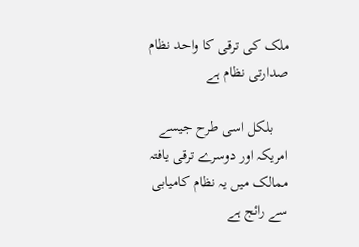ملک کی ترقی کا واحد نظام صدارتی نظام ہے

    بلکل اسی طرح جیسے امریکہ اور دوسرے ترقی یافتہ ممالک میں یہ نظام کامیابی سے رائج ہے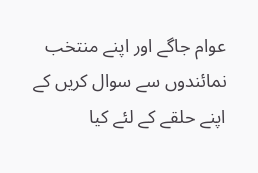عوام جاگے اور اپنے منتخب نمائندوں سے سوال کریں کے اپنے حلقے کے لئے کیا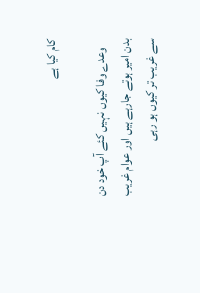کام کیا ہے

    وعدے وفا کیوں نہیں کئے آپ خود دن بدن امیر ہوتے جارہے ہیں اور عوام غریب سے غریب تر کیوں ہو رہی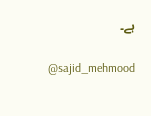ہے۔

    @sajid_mehmood